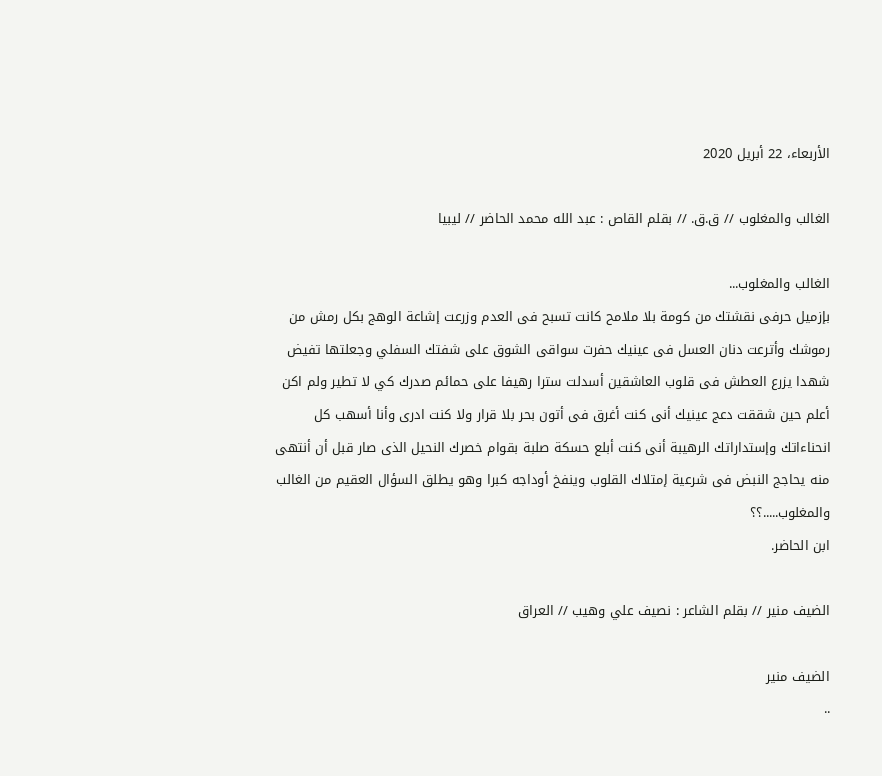الأربعاء، 22 أبريل 2020

الغالب والمغلوب // ق.ق. // بقلم القاص : عبد الله محمد الحاضر // ليبيا

الغالب والمغلوب...
بإزميل حرفى نقشتك من كومة بلا ملامح كانت تسبح فى العدم وزرعت إشاعة الوهج بكل رمش من رموشك وأترعت دنان العسل فى عينيك حفرت سواقى الشوق على شفتك السفلي وجعلتها تفيض شهدا يزرع العطش فى قلوب العاشقين أسدلت سترا رهيفا على حمائم صدرك كي لا تطير ولم اكن أعلم حين شققت دعج عينيك أنى كنت أغرق فى أتون بحر بلا قرار ولا كنت ادرى وأنا أسهب كل انحناءاتك وإستداراتك الرهيبة أنى كنت أبلع حسكة صلبة بقوام خصرك النحيل الذى صار قبل أن أنتهى منه يحاجج النبض فى شرعية إمتلاك القلوب وينفخ أوداجه كبرا وهو يطلق السؤال العقيم من الغالب والمغلوب.....؟؟
ابن الحاضر.

الضيف منير // بقلم الشاعر : نصيف علي وهيب // العراق

الضيف منير
..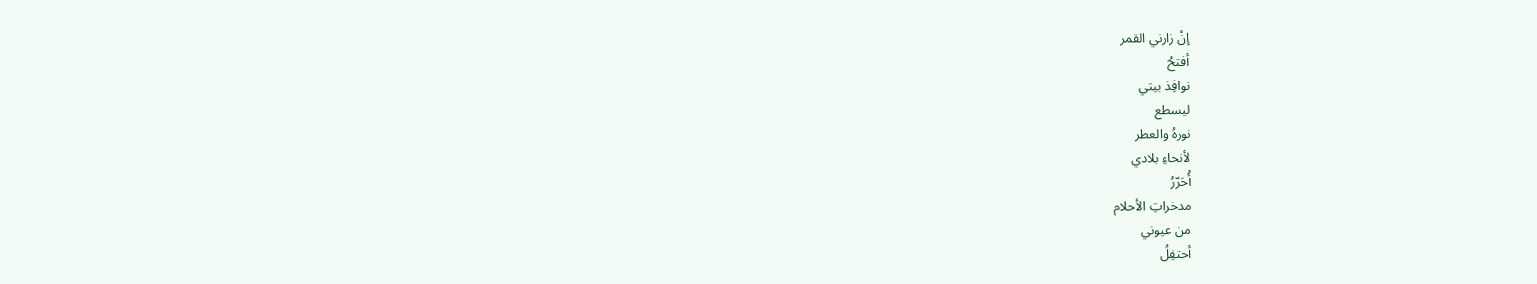إنْ زارني القمر
أفتحُ
نوافِذ بيتي
ليسطع
نورهُ والعطر
لأنحاءِ بلادي
أُحَرّرُ
مدخراتِ الأحلام
من عيوني
أحتفِلُ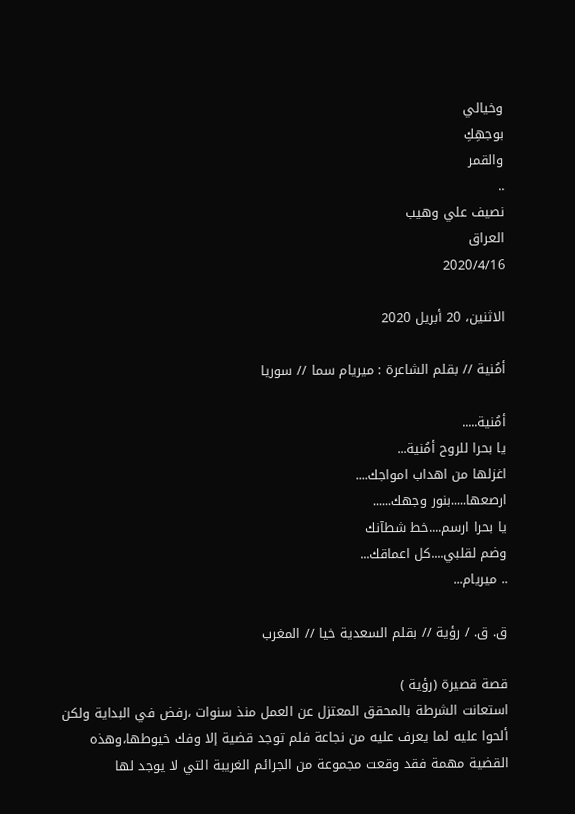وخيالي
بوجهِكِ
والقمر
..
نصيف علي وهيب
العراق
2020/4/16

الاثنين، 20 أبريل 2020

أمُنية // بقلم الشاعرة : ميريام سما // سوريا

أمُنية.....
يا بحرا للروح أمُنية...
اغزلها من اهداب امواجك....
ارصعها.....بنور وجهك......
يا بحرا ارسم....خط شطآنك
وضم لقلبي....كل اعماقك...
.. ميريام...

ق. ق. / رؤية // بقلم السعدية خيا // المغرب

قصة قصيرة (رؤية )
استعانت الشرطة بالمحقق المعتزل عن العمل منذ سنوات ،رفض في البداية ولكن ألحوا عليه لما يعرف عليه من نجاعة فلم توجد قضية إلا وفك خيوطها،وهذه القضية مهمة فقد وقعت مجموعة من الجرائم الغريبة التي لا يوجد لها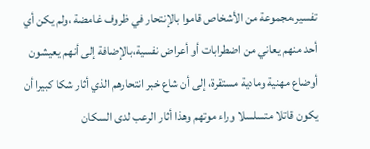تفسير،مجموعة من الأشخاص قاموا بالإنتحار في ظروف غامضة ،ولم يكن أي أحد منهم يعاني من اضطرابات أو أعراض نفسية،بالإضافة إلى أنهم يعيشون أوضاع مهنية ومادية مستقرة، إلى أن شاع خبر انتحارهم الذي أثار شكا كبيرا أن يكون قاتلا متسلسلا وراء موتهم وهذا أثار الرعب لدى السكان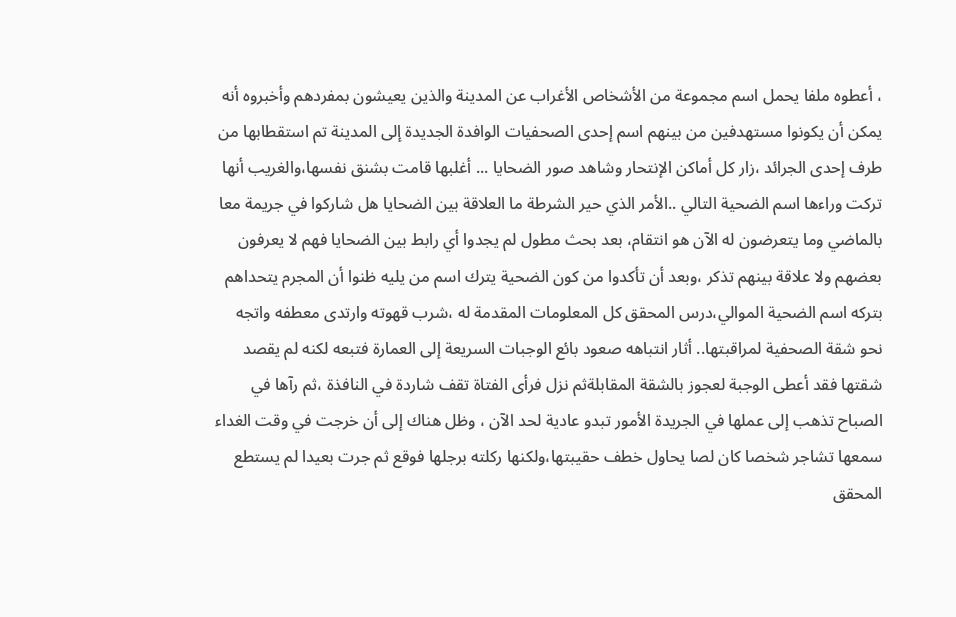، أعطوه ملفا يحمل اسم مجموعة من الأشخاص الأغراب عن المدينة والذين يعيشون بمفردهم وأخبروه أنه يمكن أن يكونوا مستهدفين من بينهم اسم إحدى الصحفيات الوافدة الجديدة إلى المدينة تم استقطابها من طرف إحدى الجرائد ،زار كل أماكن الإنتحار وشاهد صور الضحايا ... أغلبها قامت بشنق نفسها،والغريب أنها تركت وراءها اسم الضحية التالي ..الأمر الذي حير الشرطة ما العلاقة بين الضحايا هل شاركوا في جريمة معا بالماضي وما يتعرضون له الآن هو انتقام، بعد بحث مطول لم يجدوا أي رابط بين الضحايا فهم لا يعرفون بعضهم ولا علاقة بينهم تذكر ،وبعد أن تأكدوا من كون الضحية يترك اسم من يليه ظنوا أن المجرم يتحداهم بتركه اسم الضحية الموالي،درس المحقق كل المعلومات المقدمة له ،شرب قهوته وارتدى معطفه واتجه نحو شقة الصحفية لمراقبتها.. أثار انتباهه صعود بائع الوجبات السريعة إلى العمارة فتبعه لكنه لم يقصد شقتها فقد أعطى الوجبة لعجوز بالشقة المقابلةثم نزل فرأى الفتاة تقف شاردة في النافذة ،ثم رآها في الصباح تذهب إلى عملها في الجريدة الأمور تبدو عادية لحد الآن ، وظل هناك إلى أن خرجت في وقت الغداء سمعها تشاجر شخصا كان لصا يحاول خطف حقيبتها،ولكنها ركلته برجلها فوقع ثم جرت بعيدا لم يستطع المحقق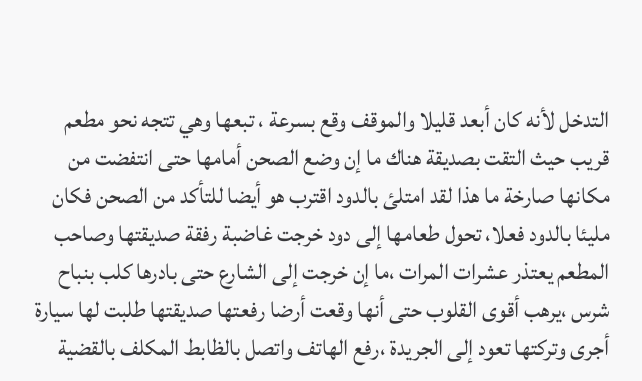التدخل لأنه كان أبعد قليلا والموقف وقع بسرعة ، تبعها وهي تتجه نحو مطعم قريب حيث التقت بصديقة هناك ما إن وضع الصحن أمامها حتى انتفضت من مكانها صارخة ما هذا لقد امتلئ بالدود اقترب هو أيضا للتأكد من الصحن فكان مليئا بالدود فعلا، تحول طعامها إلى دود خرجت غاضبة رفقة صديقتها وصاحب المطعم يعتذر عشرات المرات ،ما إن خرجت إلى الشارع حتى بادرها كلب بنباح شرس ،يرهب أقوى القلوب حتى أنها وقعت أرضا رفعتها صديقتها طلبت لها سيارة أجرى وتركتها تعود إلى الجريدة ،رفع الهاتف واتصل بالظابط المكلف بالقضية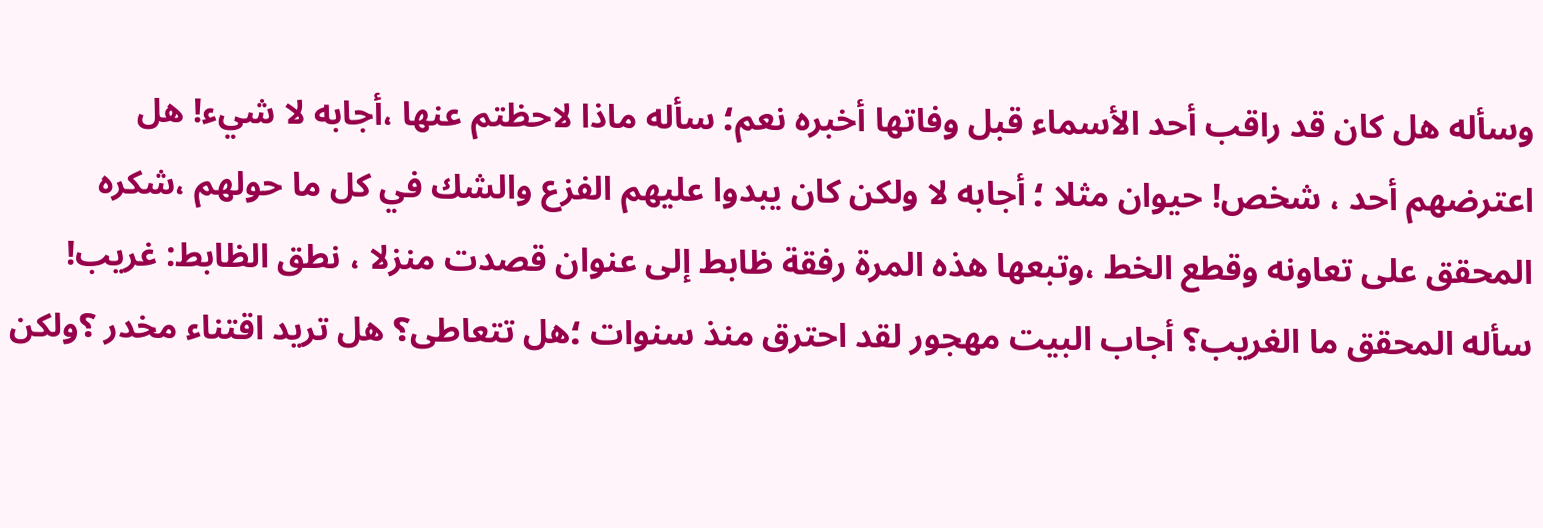وسأله هل كان قد راقب أحد الأسماء قبل وفاتها أخبره نعم؛ سأله ماذا لاحظتم عنها ،أجابه لا شيء! هل اعترضهم أحد ، شخص! حيوان مثلا ؛ أجابه لا ولكن كان يبدوا عليهم الفزع والشك في كل ما حولهم ،شكره المحقق على تعاونه وقطع الخط ،وتبعها هذه المرة رفقة ظابط إلى عنوان قصدت منزلا ، نطق الظابط: غريب! سأله المحقق ما الغريب؟ أجاب البيت مهجور لقد احترق منذ سنوات ؛هل تتعاطى؟ هل تريد اقتناء مخدر ؟ولكن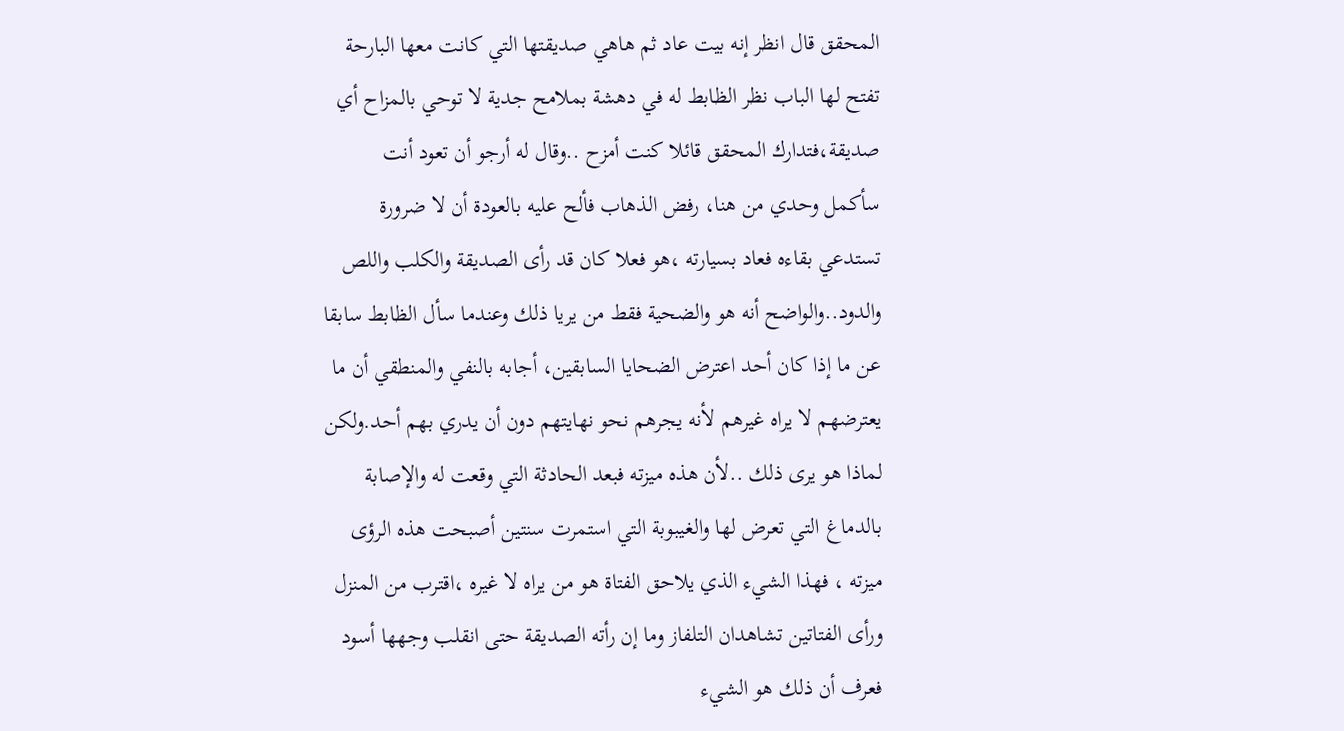المحقق قال انظر إنه بيت عاد ثم هاهي صديقتها التي كانت معها البارحة تفتح لها الباب نظر الظابط له في دهشة بملامح جدية لا توحي بالمزاح أي صديقة،فتدارك المحقق قائلا كنت أمزح ..وقال له أرجو أن تعود أنت سأكمل وحدي من هنا، رفض الذهاب فألح عليه بالعودة أن لا ضرورة تستدعي بقاءه فعاد بسيارته ،هو فعلا كان قد رأى الصديقة والكلب واللص والدود..والواضح أنه هو والضحية فقط من يريا ذلك وعندما سأل الظابط سابقا عن ما إذا كان أحد اعترض الضحايا السابقين، أجابه بالنفي والمنطقي أن ما يعترضهم لا يراه غيرهم لأنه يجرهم نحو نهايتهم دون أن يدري بهم أحد.ولكن لماذا هو يرى ذلك ..لأن هذه ميزته فبعد الحادثة التي وقعت له والإصابة بالدماغ التي تعرض لها والغيبوبة التي استمرت سنتين أصبحت هذه الرؤى ميزته ، فهذا الشيء الذي يلاحق الفتاة هو من يراه لا غيره ،اقترب من المنزل ورأى الفتاتين تشاهدان التلفاز وما إن رأته الصديقة حتى انقلب وجهها أسود فعرف أن ذلك هو الشيء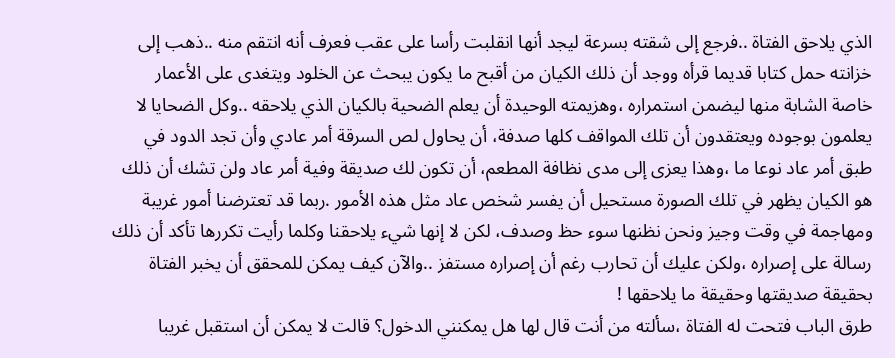الذي يلاحق الفتاة ..فرجع إلى شقته بسرعة ليجد أنها انقلبت رأسا على عقب فعرف أنه انتقم منه ..ذهب إلى خزانته حمل كتابا قديما قرأه ووجد أن ذلك الكيان من أقبح ما يكون يبحث عن الخلود ويتغدى على الأعمار خاصة الشابة منها ليضمن استمراره ،وهزيمته الوحيدة أن يعلم الضحية بالكيان الذي يلاحقه ..وكل الضحايا لا يعلمون بوجوده ويعتقدون أن تلك المواقف كلها صدفة، أن يحاول لص السرقة أمر عادي وأن تجد الدود في طبق أمر عاد نوعا ما ،وهذا يعزى إلى مدى نظافة المطعم، أن تكون لك صديقة وفية أمر عاد ولن تشك أن ذلك هو الكيان يظهر في تلك الصورة مستحيل أن يفسر شخص عاد مثل هذه الأمور .ربما قد تعترضنا أمور غريبة ومهاجمة في وقت وجيز ونحن نظنها سوء حظ وصدف، لكن لا إنها شيء يلاحقنا وكلما رأيت تكررها تأكد أن ذلك رسالة على إصراره ،ولكن عليك أن تحارب رغم أن إصراره مستفز ..والآن كيف يمكن للمحقق أن يخبر الفتاة بحقيقة صديقتها وحقيقة ما يلاحقها !
طرق الباب فتحت له الفتاة ،سألته من أنت قال لها هل يمكنني الدخول؟ قالت لا يمكن أن استقبل غريبا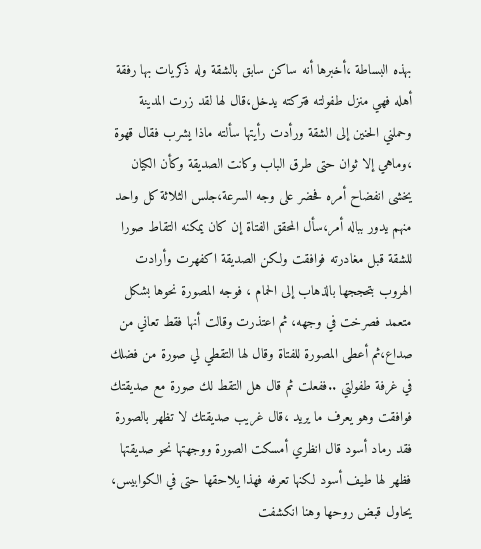بهذه البساطة ،أخبرها أنه ساكن سابق بالشقة وله ذكريات بها رفقة أهله فهي منزل طفولته فتركته يدخل،قال لها لقد زرت المدينة وحملني الحنين إلى الشقة ورأدت رأيتها سألته ماذا يشرب فقال قهوة ،وماهي إلا ثوان حتى طرق الباب وكانت الصديقة وكأن الكيان يخشى انفضاح أمره فحضر على وجه السرعة،جلس الثلاثة كل واحد منهم يدور بباله أمر،سأل المحقق الفتاة إن كان يمكنه التقاط صورا للشقة قبل مغادرته فوافقت ولكن الصديقة اكفهرت وأرادت الهروب بتحججها بالذهاب إلى الحمام ، فوجه المصورة نحوها بشكل متعمد فصرخت في وجهه، ثم اعتذرت وقالت أنها فقط تعاني من صداع،ثم أعطى المصورة للفتاة وقال لها التقطي لي صورة من فضلك في غرفة طفولتي ..ففعلت ثم قال هل التقط لك صورة مع صديقتك فوافقت وهو يعرف ما يريد ،قال غريب صديقتك لا تظهر بالصورة فقد رماد أسود قال انظري أمسكت الصورة ووجهتها نحو صديقتها فظهر لها طيف أسود لكنها تعرفه فهذا يلاحقها حتى في الكوابيس، يحاول قبض روحها وهنا انكشفت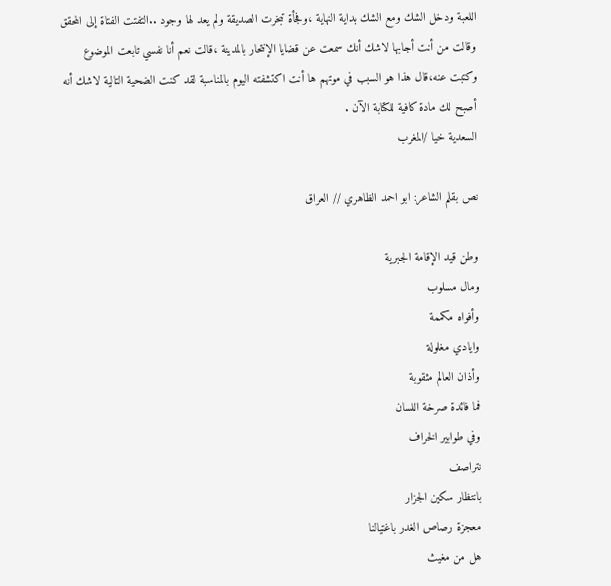اللعبة ودخل الشك ومع الشك بداية النهاية ،وفجأة تبخرت الصديقة ولم يعد لها وجود ..التفتت الفتاة إلى المحقق وقالت من أنت أجابها لاشك أنك سمعت عن قضايا الإنتحار بالمدينة ،قالت نعم أنا نفسي تابعت الموضوع وكتبت عنه،قال هذا هو السبب في موتهم ها أنت اكتشفته اليوم بالمناسبة لقد كنت الضحية التالية لاشك أنه أصبح لك مادة كافية للكتابة الآن .
السعدية خيا /المغرب

نص بقلم الشاعر: ابو احمد الظاهري // العراق

وطن قيد الإقامة الجبرية
ومال مسلوب
وأفواه مكممة
وايادي مغلولة
وأذان العالم مثقوبة
فما فائدة صرخة اللسان
وفي طوابير الخراف
نتراصف
بانتظار سكين الجزار
معجزة رصاص الغدر باغتيالنا
هل من مغيث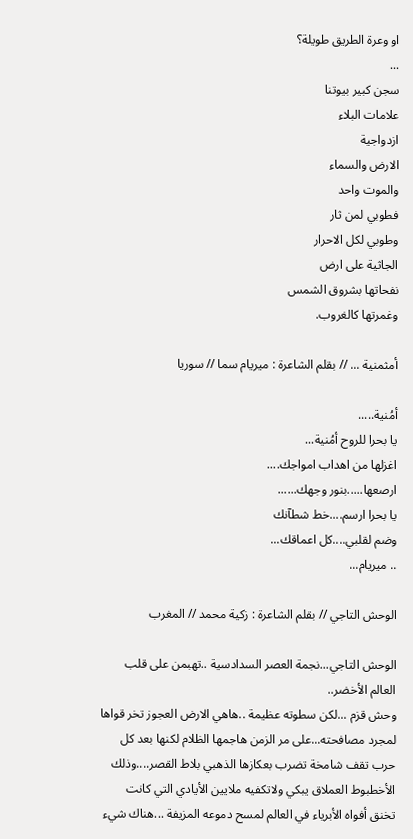او وعرة الطريق طويلة؟
...
سجن كبير بيوتنا
علامات البلاء
ازدواجية
الارض والسماء
والموت واحد
فطوبي لمن ثار
وطوبي لكل الاحرار
الجاثية على ارض
نفحاتها بشروق الشمس
وغمرتها كالغروب.

أمثمنية ... // بقلم الشاعرة : ميريام سما // سوريا

أمُنية.....
يا بحرا للروح أمُنية...
اغزلها من اهداب امواجك....
ارصعها.....بنور وجهك......
يا بحرا ارسم....خط شطآنك
وضم لقلبي....كل اعماقك...
.. ميريام...

الوحش التاجي // بقلم الشاعرة : زكية محمد // المغرب

الوحش التاجي...نجمة العصر السدادسية ..تهبمن على قلب العالم الأخضر..
وحش قزم ...لكن سطوته عظيمة ..هاهي الارض العجوز تخر قواها لمجرد مصافحته...على مر الزمن هاجمها الظلام لكنها بعد كل حرب تقف شامخة تضرب بعكازها الذهبي بلاط القصر....وذلك الأخطبوط العملاق يبكي ولاتكفيه ملايين الأيادي التي كانت تخنق أفواه الأبرياء في العالم لمسح دموعه المزيفة ...هناك شيء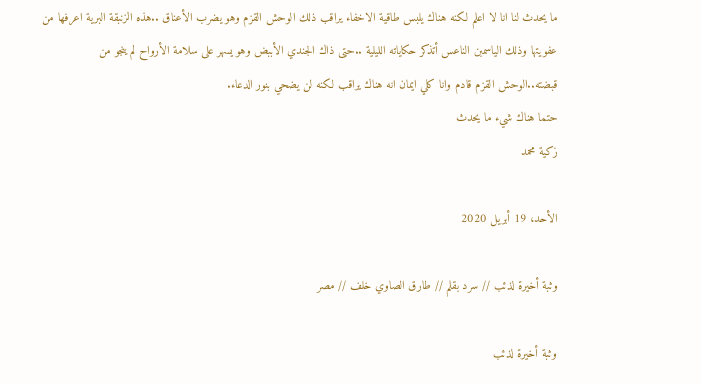ما يحدث لنا انا لا اعلم لكنه هناك يلبس طاقية الاخفاء يراقب ذلك الوحش القزم وهو يضرب الأعناق ..هذه الزنبقة البرية اعرفها من عفويتها وذلك الياسمبن الناعس أتذكر حكاياته الليلية ..حتى ذاك الجندي الأببض وهو يسهر على سلامة الأرواح لم ينجو من قبضته..الوحش القزم قادم وانا كلي ايمان انه هناك يراقب لكنه لن يضحي بنور الدعاء.
حتما هناك شيء ما يحدث
زكية محمد

الأحد، 19 أبريل 2020

وثبة أخيرة لذئب // سرد بقلم // طارق الصاوي خلف // مصر

وثبة أخيرة لذئب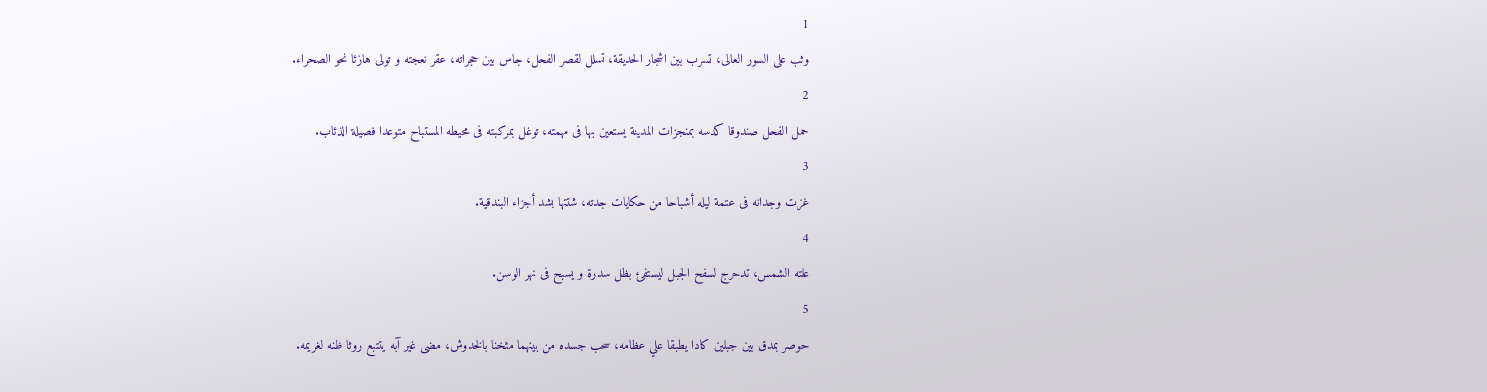1
وثب على السور العالى، تسرب بين اشجار الحديقة، تسلل لقصر الفحل، جاس بين حجراته، عقر نعجته و تولى هازئا نحو الصحراء.
2
حمل الفحل صندوقا كدسه بمنجزات المدينة يستعين بها فى مهمته، توغل بمركبته فى محيطه المستباح متوعدا فصيلة الذئاب.
3
غزت وجدانه فى عتمة ليله أشباحا من حكايات جدته، شتتها بشد أجزاء البندقية.
4
علته الشمس، تدحرج لسفح الجبل ليستفئ بظل سدرة و يسبح فى نهر الوسن.
5
حوصر بمدق بين جبلين كادا يطبقا علي عظامه، سحب جسده من بينهما مثخنا بالخدوش، مضى غير آبه يتتبع روثا ظنه لغريمه.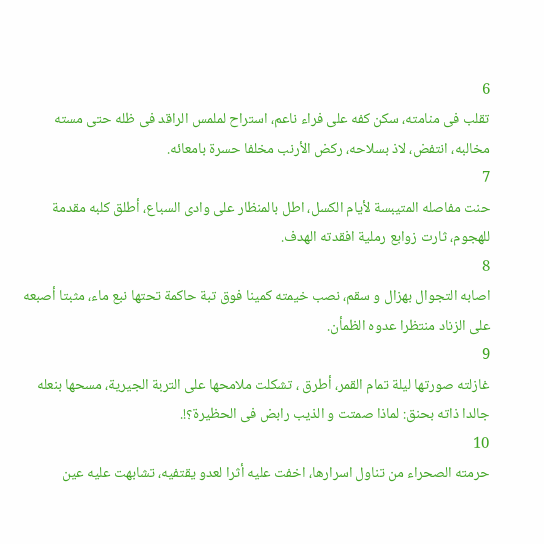6
تقلب فى منامته، سكن كفه على فراء ناعم، استراح لملمس الراقد فى ظله حتى مسته مخالبه، انتفض، لاذ بسلاحه، ركض الأرنب مخلفا حسرة بامعائه.
7
حنت مفاصله المتيبسة لأيام الكسل، اطل بالمنظار على وادى السباع، أطلق كلبه مقدمة للهجوم، ثارت زوابع رملية افقدته الهدف.
8
اصابه التجوال بهزال و سقم، نصب خيمته كمينا فوق تبة حاكمة تحتها نبع ماء، مثبتا أصبعه على الزناد منتظرا عدوه الظمأن.
9
غازلته صورتها ليلة تمام القمر، أطرق ، تشكلت ملامحها على التربة الجيرية، مسحها بنعله جالدا ذاته بحنق: لماذا صمتت و الذيب رابض فى الحظيرة؟!.
10
حرمته الصحراء من تناول اسرارها، اخفت عليه أثرا لعدو يقتفيه، تشابهت عليه عين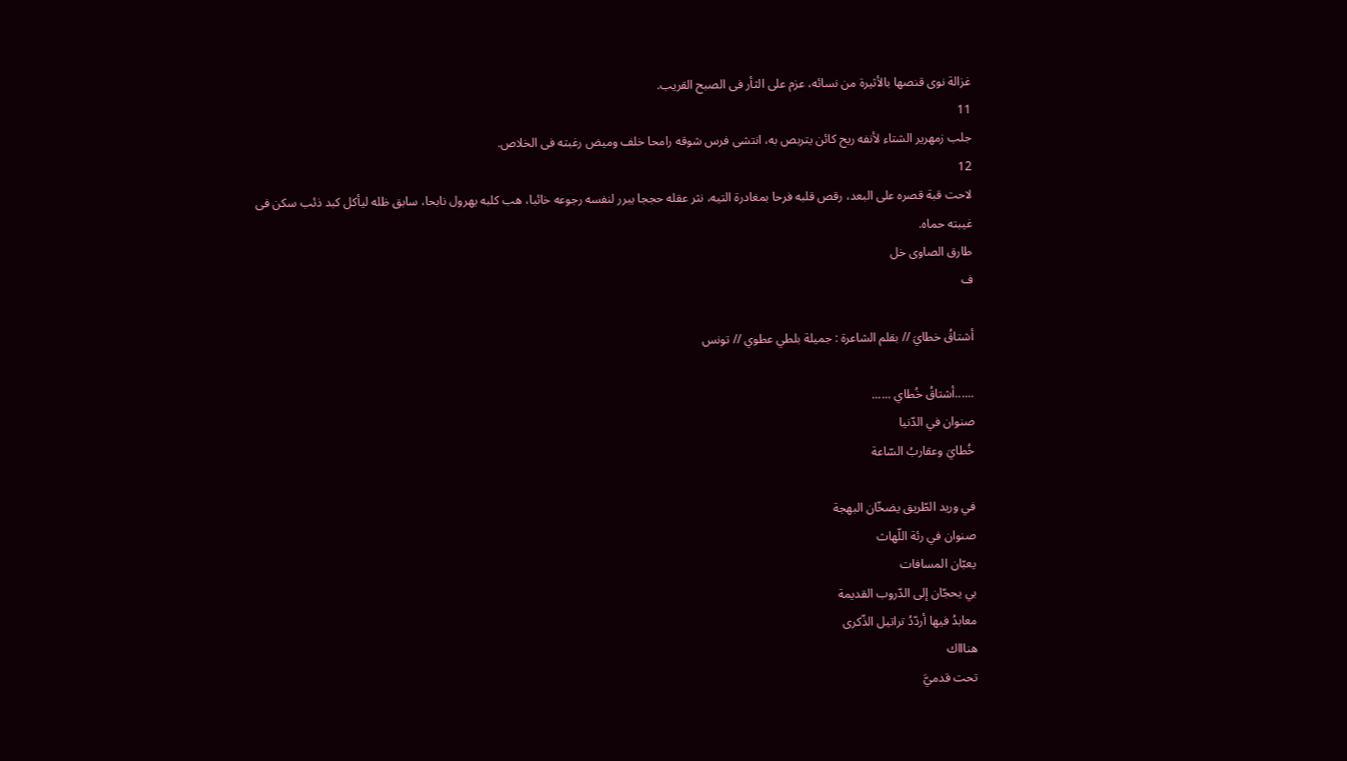غزالة نوى قنصها بالأثيرة من نسائه، عزم على الثأر فى الصبح القريب.
11
جلب زمهرير الشتاء لأنفه ريح كائن يتربص به، انتشى فرس شوقه رامحا خلف وميض رغبته فى الخلاص.
12
لاحت قبة قصره على البعد، رقص قلبه فرحا بمغادرة التيه، نثر عقله حججا يبرر لنفسه رجوعه خائبا، هب كلبه يهرول نابحا، سابق ظله ليأكل كبد ذئب سكن فى غيبته حماه.
طارق الصاوى خل
ف

أشتاقُ خطايَ // بقلم الشاعرة : جميلة بلطي عطوي // تونس

......أشتاقُ خُطاي ......
صنوان في الدّنيا
خُطايَ وعقاربُ السّاعة

في وريد الطّريق يضخّان البهجة
صنوان في رئة اللّهاث
يعبّان المسافات
بي يحجّان إلى الدّروب القديمة
معابدُ فيها أردّدُ تراتيل الذّكرى
هناااك
تحت قدميَّ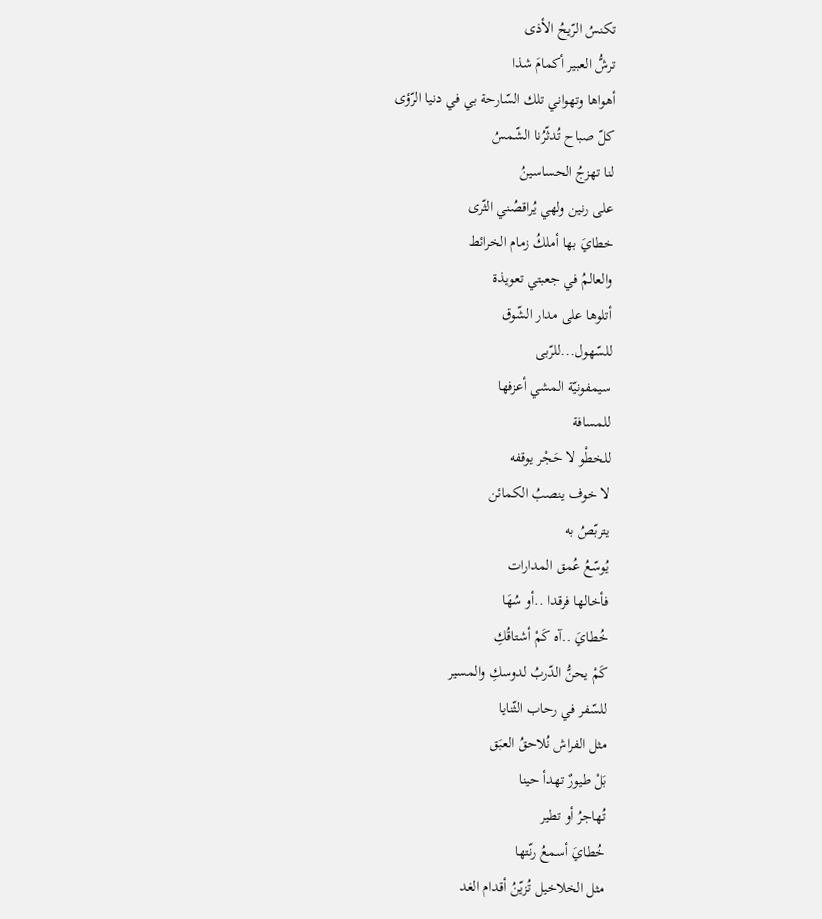تكنسُ الرّيحُ الأذى
ترشُّ العبير أكمامَ شذا
أهواها وتهواني تلك السّارحة بي في دنيا الرّؤى
كلّ صباح تُدثّرُنا الشّمسُ
لنا تهزجُ الحساسينُ
على رنين ولهي يُراقصُني الثّرى
خطايَ بها أملكُ زمام الخرائط
والعالمُ في جعبتي تعويذة
أتلوها على مدار الشّوق
للسّهول...للرّبى
سيمفونيّة المشي أعزفها
للمسافة
للخطْو لا حَجْر يوقفه
لا خوف ينصبُ الكمائن
يتربّصُ به
يُوسّعُ عُمق المدارات
فأخالها فرقدا ..أو سُهَا
خُطايَ ..آه كَمْ أشتاقُكِ
كَمْ يحنُّ الدّربُ لدوسكِ والمسير
للسّفر في رحاب الثّنايا
مثل الفراش نُلاحقُ العبَق
بَلْ طيورٌ تهدأ حينا
تُهاجرُ أو تطير
خُطايَ أسمعُ رنّتها
مثل الخلاخيل تُزيّنُ أقدام الغد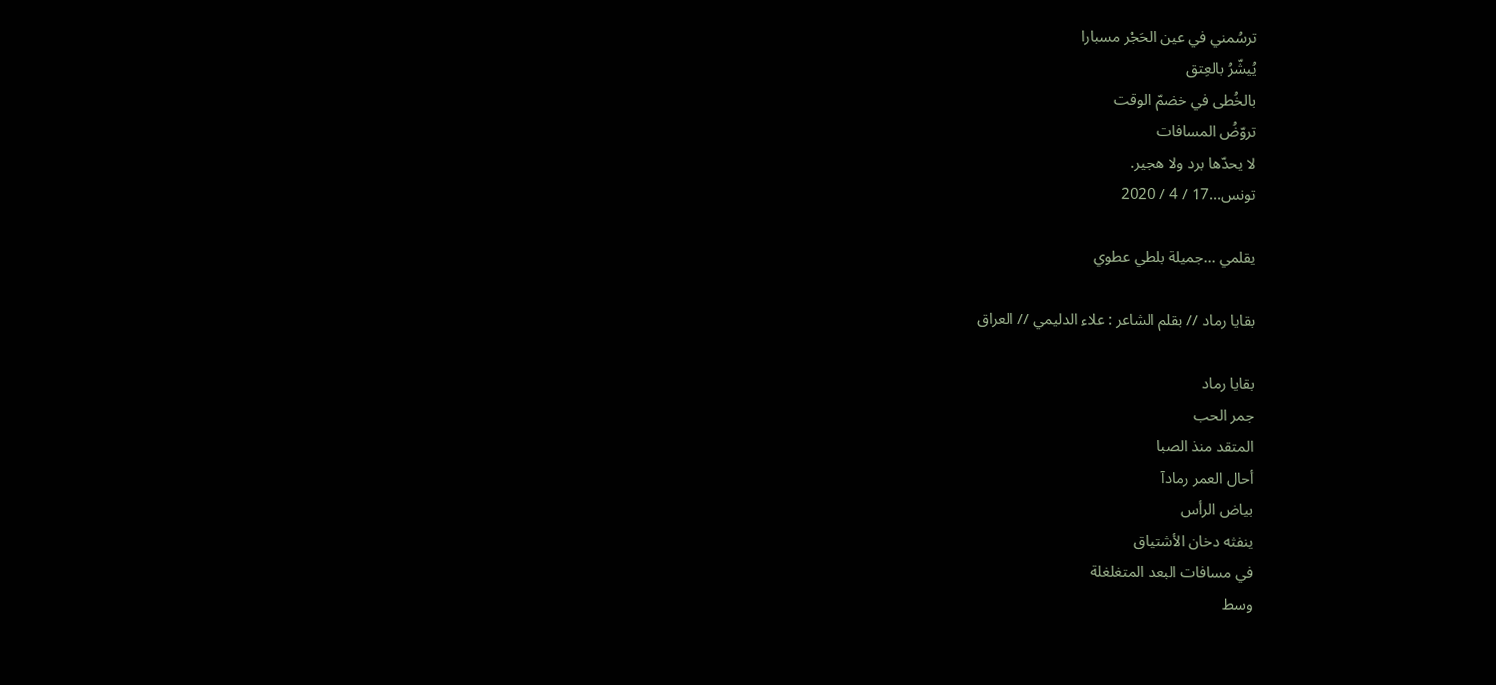ترسُمني في عين الحَجْر مسبارا
يُيشّرُ بالعِتق
بالخُطى في خضمّ الوقت
تروّضُ المسافات
لا يحدّها برد ولا هجير.
تونس...17 / 4 / 2020

يقلمي ...جميلة بلطي عطوي

بقايا رماد // بقلم الشاعر : علاء الدليمي // العراق

بقايا رماد
جمر الحب
المتقد منذ الصبا
أحال العمر رمادآ
بياض الرأس
ينفثه دخان الأشتياق
في مسافات البعد المتغلغلة
وسط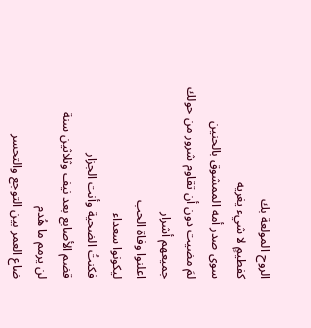الروح المولعة بك
كفطيمٍ لا شيء يغريه
سوى صدر أمه الممشوق بالحنين
لمَ مضيت دون أن تقاوم شرور من حولك
جميعهم أشرار
اعلنوا وفاة الحب
ليكونوا سعداء
فكنتُ الضحية وأنت الجزار
قضم الأصابع بعد نيف وثلاثين سنة
لن يرمم ما هُدم
ضاع العمر بين التوجع والتحسر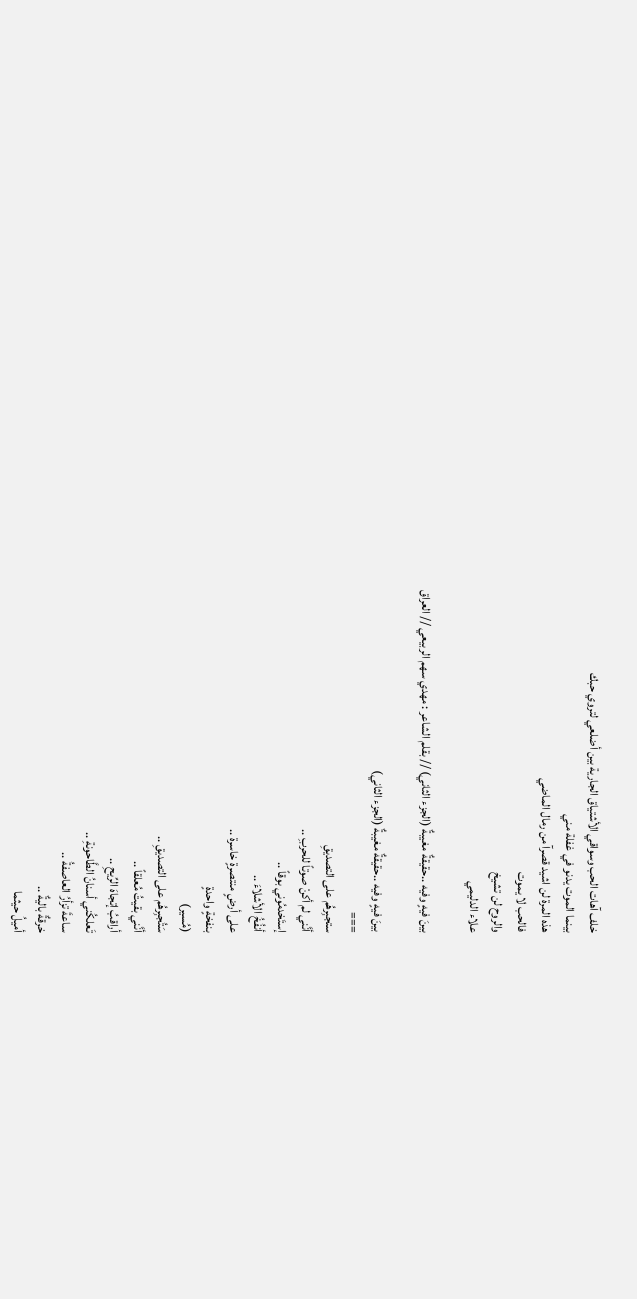خلف آهات الحب وسواقي الأشتياق الجارية بين أضلعي لتروي حبك
بينما الموت يدنو في غفلة مني
هذه المرة لن اشيد قصرآ من رمال الماضي
فالحب لا يموت
والروح لن تشيخ
علاء الدليمي

بينَ فيهٍ وفيه ..حقيقةٌ مغيبةٌ (الجزء الثاني) // بقلم الشاعر : مهدي سهم الربيعي // العراق

بينَ فيهٍ وفيه ..حقيقةٌ مغيبةٌ (الجزء الثاني)
===
ستجبِرهُم على التصديقِ
أنَّني لم أكنْ صوتاً للحربِ ..
إستَخدمُوني بوقاً ..
أنفُخُ الأشلاءَ ..
على أرضٍ منتصرةٍ خاسرة ..
بنفخةٍ واحدةٍ
(مُسير)
سَتُجبِرهُم على التصديقِ ..
أنَّني بقيتُ مُعلقاً ..
أراقبُ إتجاهَ الرِّيحِ ..
تَعلكُني أسنانُ الطَّاحونةِ ..
ساعةَ تزأرُ العاصفةُ ..
خرقةٌ باليةٌ ..
أميلُ حيثما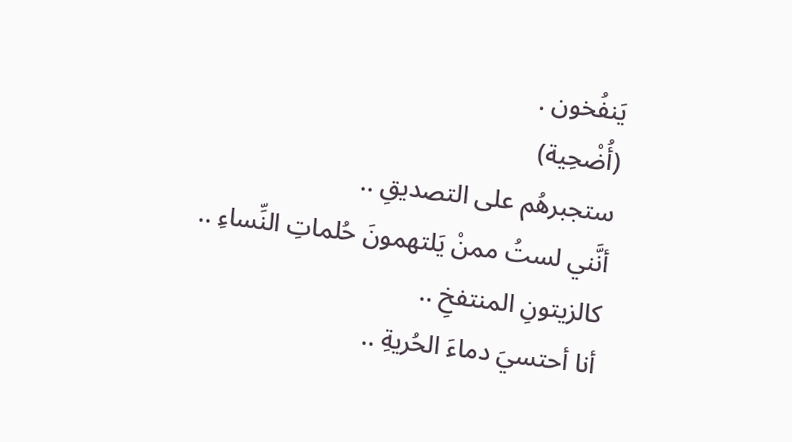يَنفُخون .
(أُضْحِية)
ستجبرهُم على التصديقِ ..
أنَّني لستُ ممنْ يَلتهمونَ حُلماتِ النِّساءِ ..
كالزيتونِ المنتفخِ ..
أنا أحتسيَ دماءَ الحُريةِ ..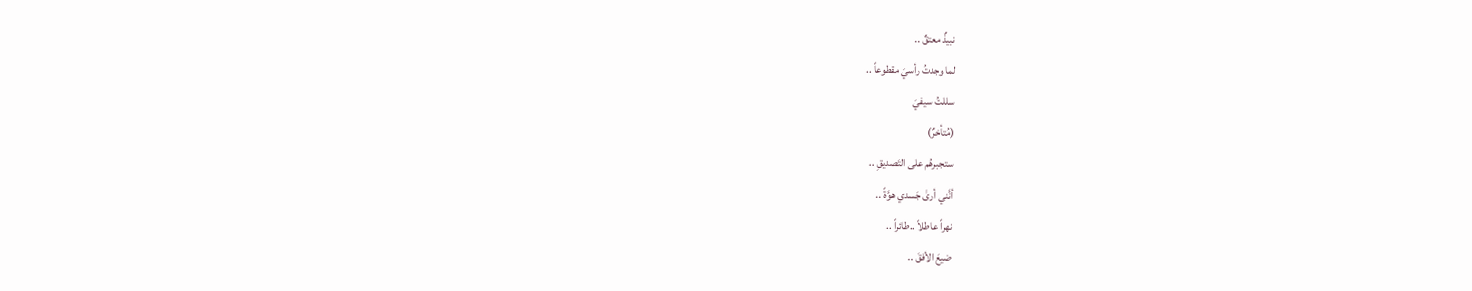نبيذٌ معتقٌ ..
لما وجدتُ رأسيَ مقطوعاً ..
سللتُ سيفيَ
(مُتأخرٌ)
ستجبرهُم على التَصديقِ ..
أنَّني أرىٰ جَسدي هوَّةً ..
نهراً عاطلاً ..طائراً ..
ضيعَ الأفقَ ..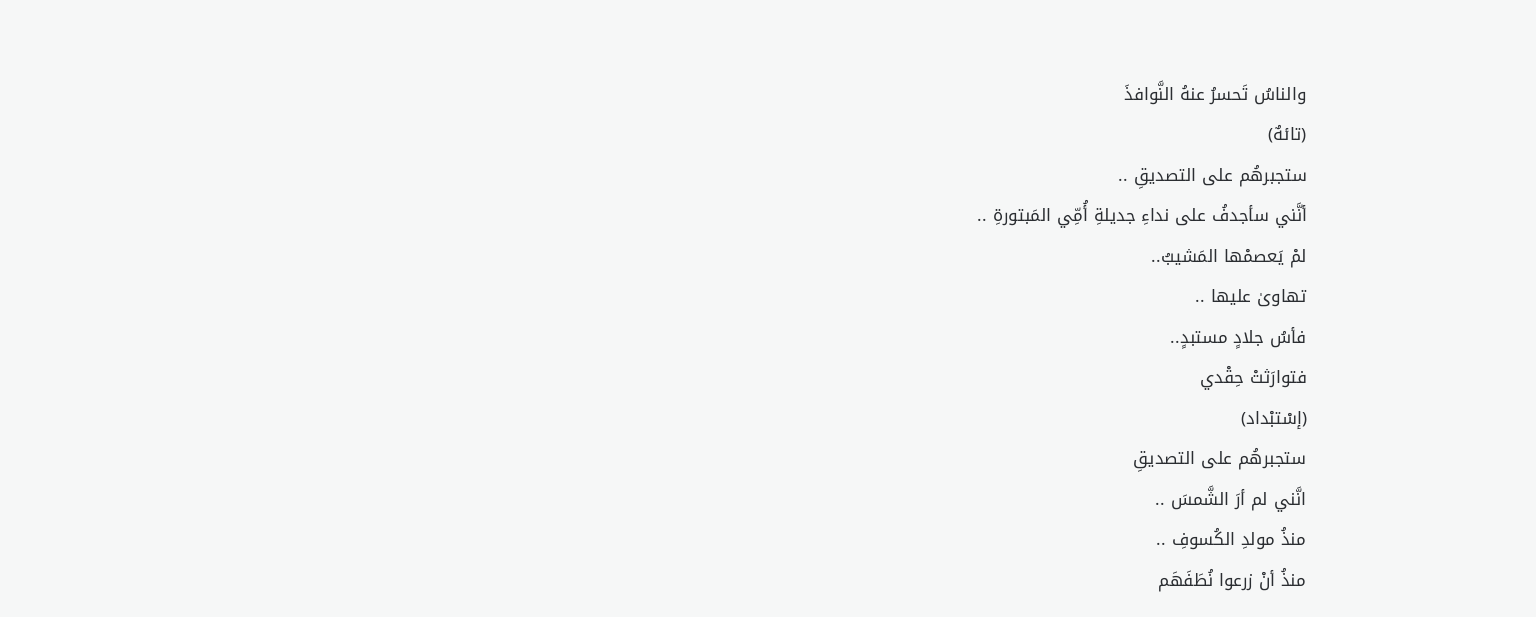والناسُ تَحسرُ عنهُ النَّوافذَ
(تائهٌ)
ستجبرهُم على التصديقِ ..
أنَّني سأجدفُ على نداءِ جديلةِ أُمِّي المَبتورةِ ..
لمْ يَعصمْها المَشيبُ..
تهاوىٰ عليها ..
فأسُ جلادٍ مستبدٍ..
فتوارَثتْ حِقْدي
(إسْتبْداد)
ستجبرهُم على التصديقِ
انَّني لم أرَ الشَّمسَ ..
منذُ مولدِ الكُسوفِ ..
منذُ أنْ زرعوا نُطَفَهَم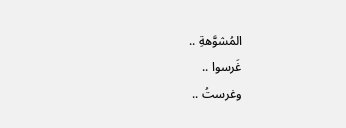المُشوَّهةِ ..
غَرسوا ..
وغرستُ ..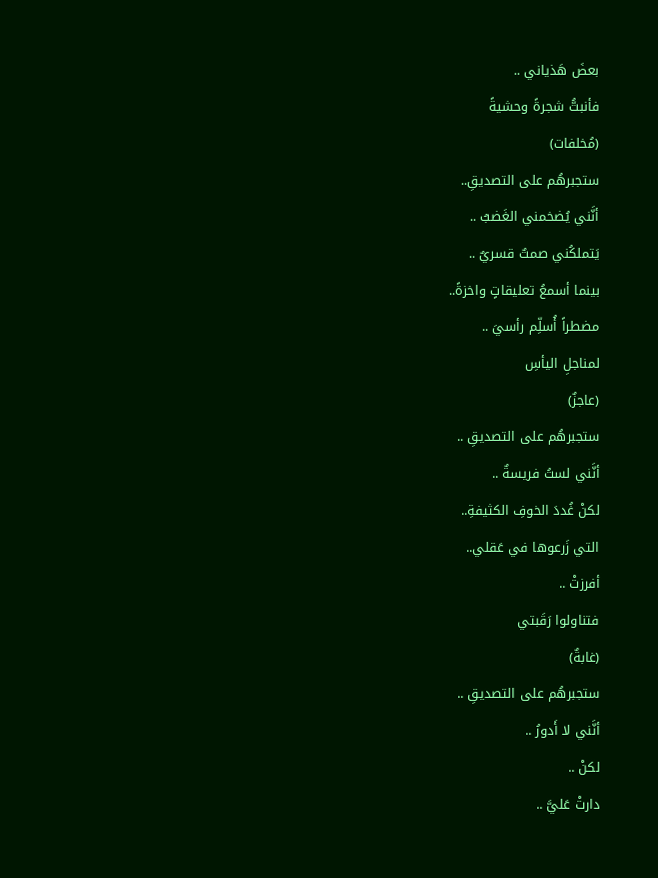بعضَ هَذياني ..
فأنبتُّ شجرةً وحشيةً
(مُخلفات)
ستجبرهُم على التصديقِ..
أنَّني يُضخمني الغَضبُ ..
يَتملكُني صمتٌ قسريٌ ..
بينما أسمعُ تعليقاتٍ واخزةً..
مضطراً أُسلِّم رأسيَ ..
لمناجلِ اليأسِ
(عاجزٌ)
ستجبرهُم على التصديقِ ..
أنَّني لستُ فريسةٌ ..
لكنْ غُددَ الخوفِ الكثيفةِ..
التي زَرعوها في عَقلي..
أفرزتْ ..
فتناولوا رَقَبتي
(غابةٌ)
ستجبرهُم على التصديقِ ..
أنَّني لا أَدورُ ..
لكنْ ..
دارتْ عَليَّ ..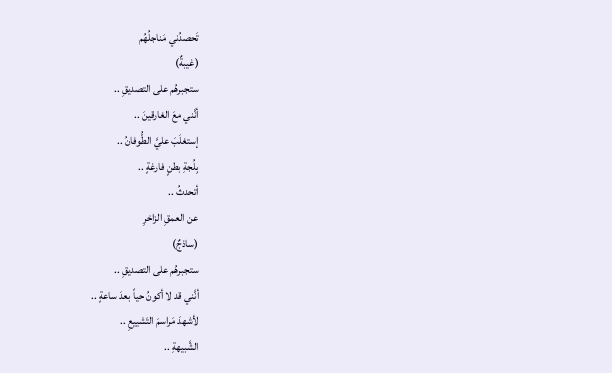تَحصدُني مَناجلُهُم
(غيبةٌ)
ستجبرهُم على التصديقِ ..
أنَّني معَ الغارقينَ ..
إستغلَبَ عليَّ الطُّوفانُ ..
بِلُجةِ بطنٍ فارغةٍ ..
أتحدثُ ..
عن العمقِ الزاخرِ
(ساذجٌ)
ستجبرهُم على التصديقِ ..
أنَّني قد لا أكونُ حياً بعدَ ساعةٍ ..
لأشهدَ مَراسمَ التَشييعِ ..
الشَّبيهةِ ..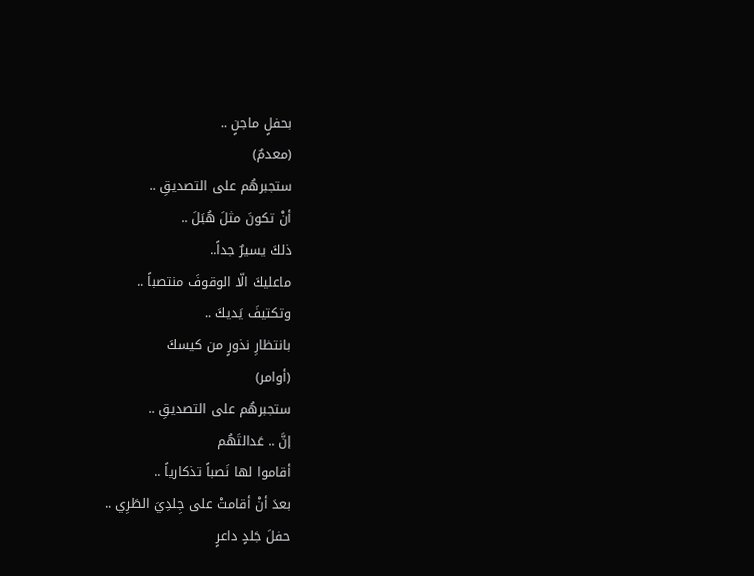بحفلٍ ماجنٍ ..
(معدمٌ)
ستجبرهُم على التصديقِ ..
أنْ تكونَ مثلَ هُبَلَ ..
ذلكَ يسيرٌ جداً..
ماعليكَ الّا الوقوفَ منتصباً ..
وتكتيفَ يَديكَ ..
بانتظارِ نذورٍ من كيسكَ
(أوامر)
ستجبرهُم على التصديقِ ..
إنَّ .. عَدالتَهُم
أقاموا لها نَصباً تذكارياً ..
بعدَ أنْ أقامتْ على جِلدِيَ الطَرِي ..
حفلَ جَلدٍ داعرٍ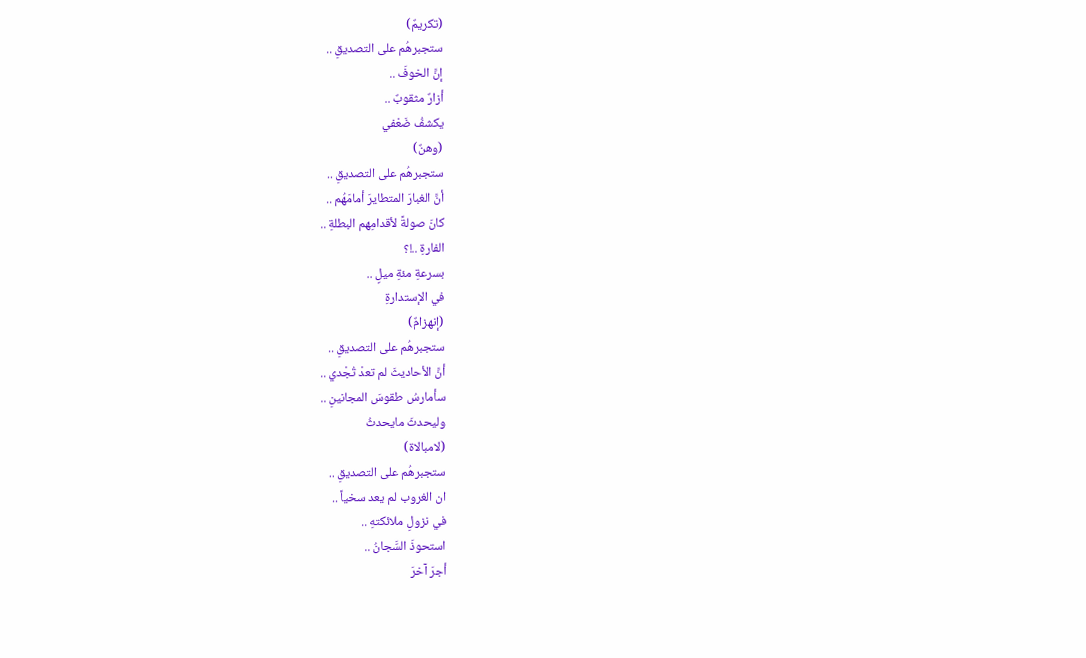(تكريمٌ)
ستجبرهُم على التصديقِ ..
إنَّ الخوفَ ..
أزارٌ مثقوبٌ ..
يكشفُ ضَعْفي
(وهنٌ)
ستجبرهُم على التصديقِ ..
أنَّ الغبارَ المتطايرَ أمامَهُم ..
كانَ صولةً لأقدامِهم البطلةِ ..
الفارةِ ..!؟
بسرعةِ مئةِ ميلٍ ..
في الإستدارةِ
(إنهزامٌ)
ستجبرهُم على التصديقِ ..
أنَّ الأحاديثَ لم تعدْ تُجْدي ..
سأمارسُ طقوسَ المجانينِ ..
وليحدثَ مايحدثُ
(لامبالاة)
ستجبرهُم على التصديقِ ..
ان الغروب لم يعد سخياً ..
في نزولِ ملائكتهِ ..
استحوذَ السَّجانُ ..
أجرَ آخرَ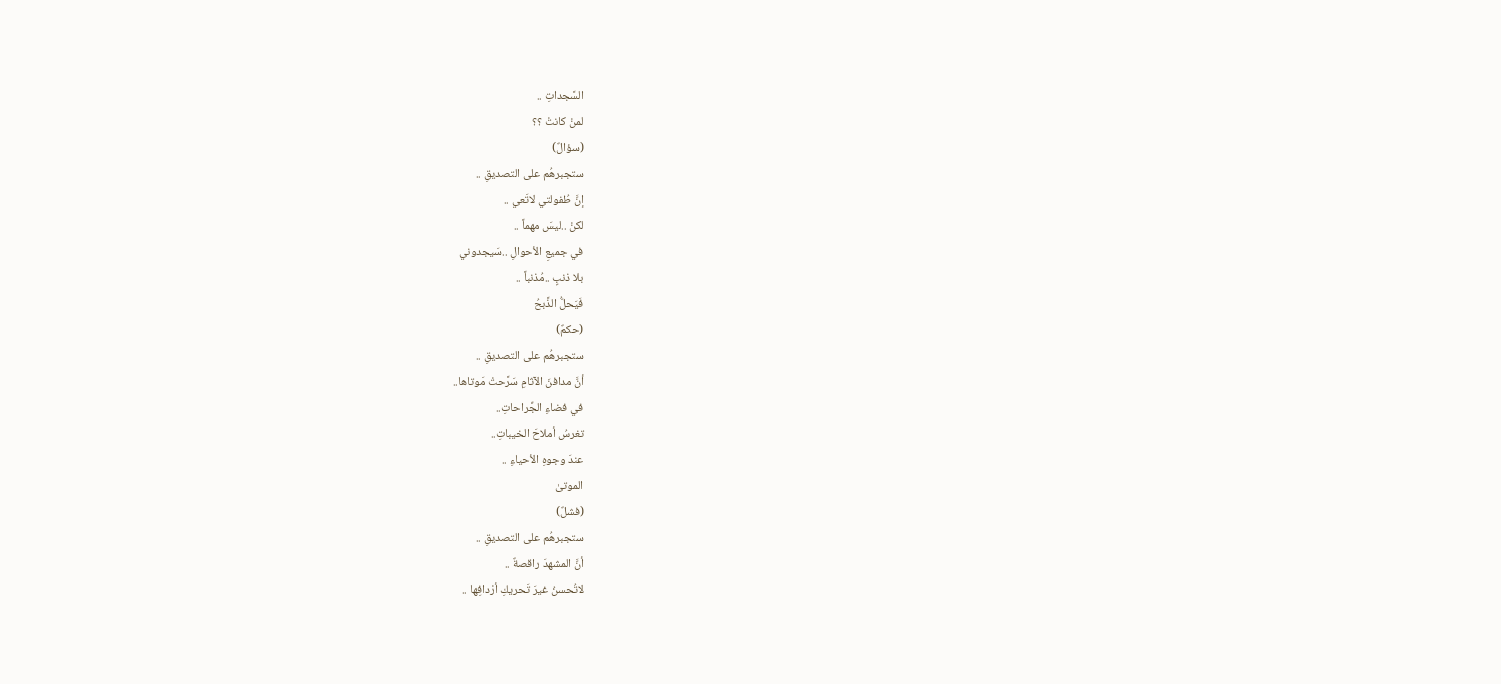السَّجداتِ ..
لمنْ كانتْ ؟؟
(سؤالٌ)
ستجبرهُم على التصديقِ ..
إنَّ طُفولتي لاتَعي ..
لكنْ ..ليسَ مهماً ..
في جميعِ الأحوالِ ..سَيجدوني
بلا ذنبٍ ..مُذنباً ..
فَيَحلُّ الذَّبحُ
(حكمٌ)
ستجبرهُم على التصديقِ ..
أنَّ مدافنَ الآثامِ سَرَّحتْ مَوتاها..
في فضاءِ الجِّراحاتِ..
تغرسُ أملاحَ الخيباتِ..
عندَ وجوهِ الأحياءِ ..
الموتىٰ
(فشلٌ)
ستجبرهُم على التصديقِ ..
أنَّ المشهدَ راقصةٌ ..
لاتُحسنُ غيرَ تَحريكِ أرْدافِها ..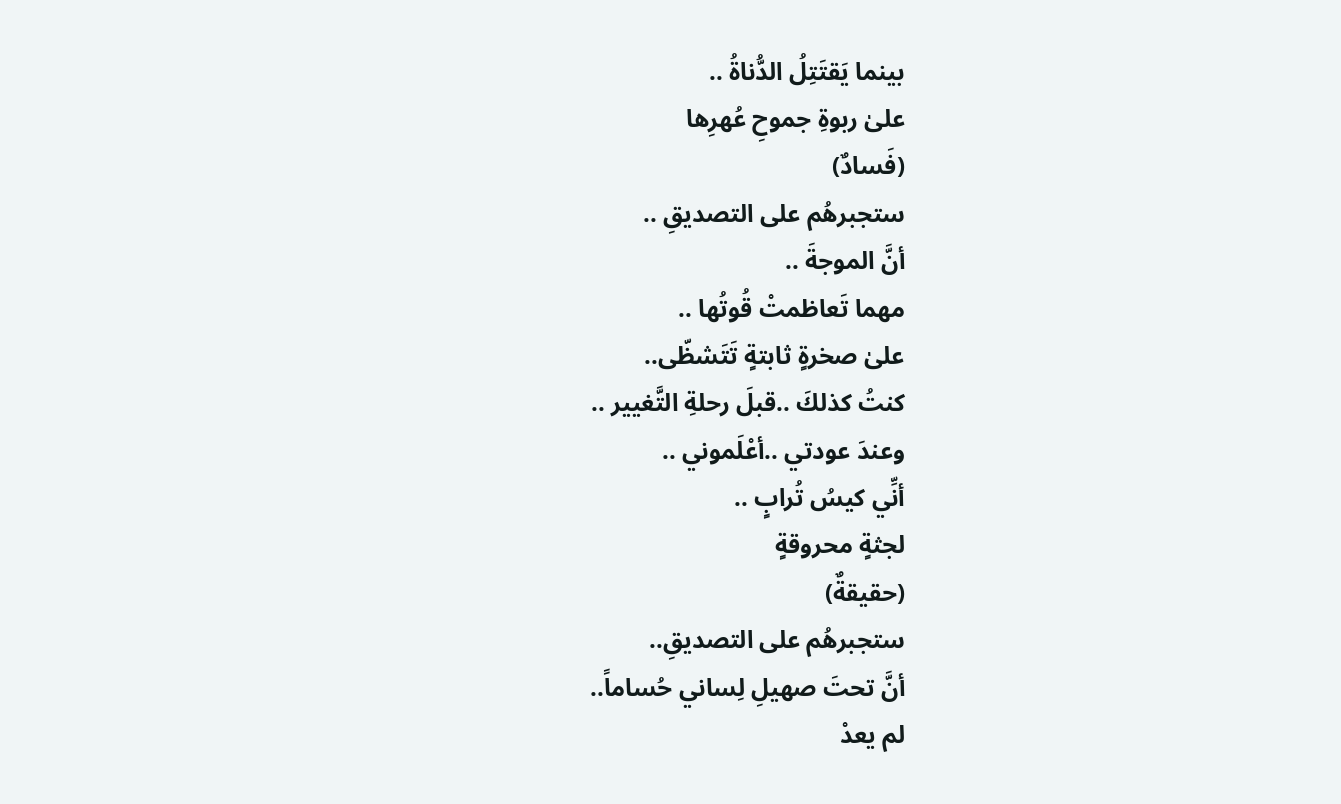بينما يَقتَتِلُ الدُّناةُ ..
علىٰ ربوةِ جموحِ عُهرِها
(فَسادٌ)
ستجبرهُم على التصديقِ ..
أنَّ الموجةَ ..
مهما تَعاظمتْ قُوتُها ..
علىٰ صخرةٍ ثابتةٍ تَتَشظّى..
كنتُ كذلكَ ..قبلَ رحلةِ التَّغيير ..
وعندَ عودتي ..أعْلَموني ..
أنِّي كيسُ تُرابٍ ..
لجثةٍ محروقةٍ
(حقيقةٌ)
ستجبرهُم على التصديقِ..
أنَّ تحتَ صهيلِ لِساني حُساماً..
لم يعدْ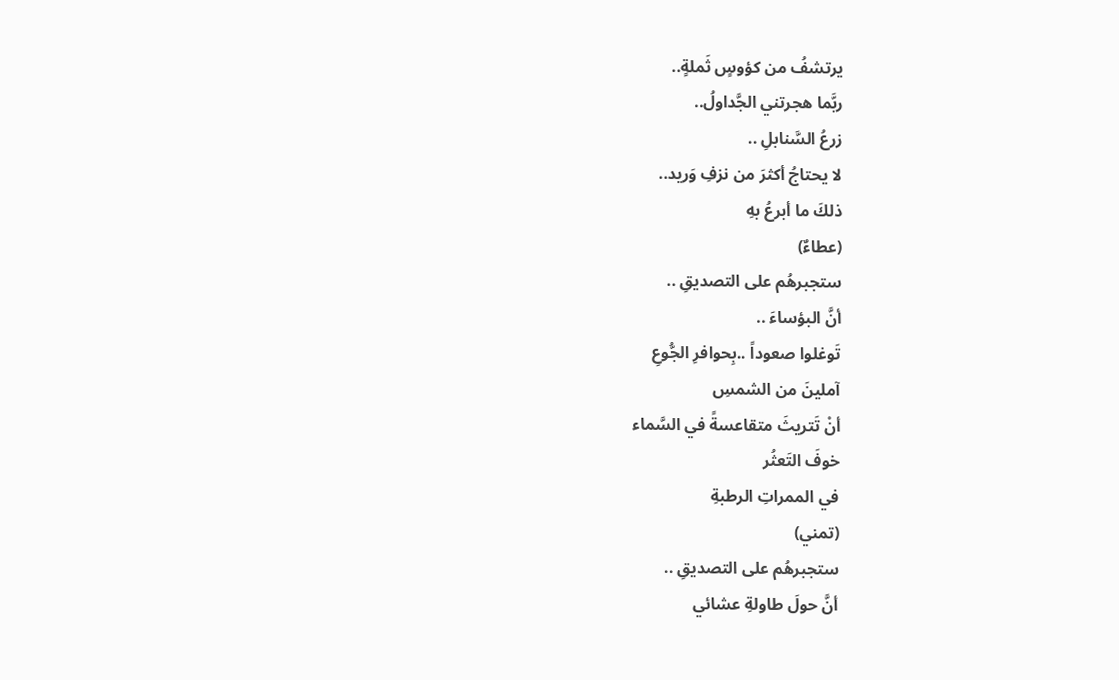يرتشفُ من كؤوسٍ ثَملةٍ..
ربَّما هجرتني الجَّداولُ..
زرعُ السَّنابلِ ..
لا يحتاجُ أكثرَ من نزفِ وَريد..
ذلكَ ما أبرعُ بهِ
(عطاءٌ)
ستجبرهُم على التصديقِ ..
أنَّ البؤساءَ ..
تَوغلوا صعوداً ..بِحوافرِ الجُّوعِ
آملينَ من الشمسِ
أنْ تَتريثَ متقاعسةً في السَّماء
خوفَ التَعثُر
في الممراتِ الرطبةِ
(تمني)
ستجبرهُم على التصديقِ ..
أنَّ حولَ طاولةِ عشائي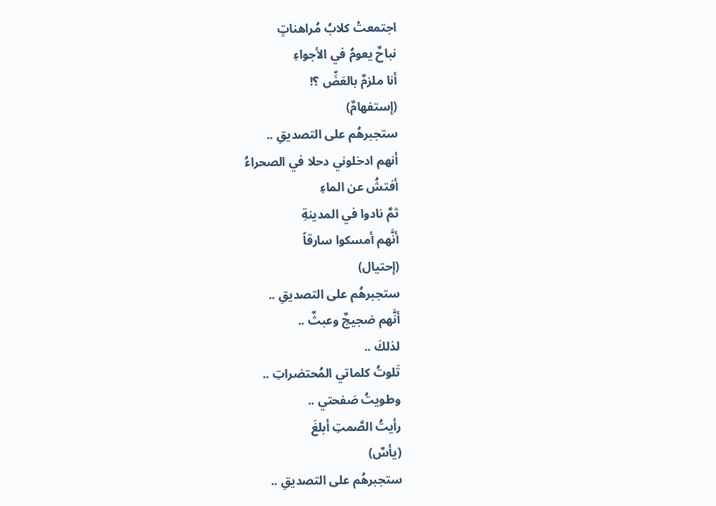اجتمعتْ كلابُ مُراهناتٍ
نباحٌ يعومُ في الأجواءِ
أنا ملزمٌ بالعَضِّ ؟!
(إستفهامٌ)
ستجبرهُم على التصديقِ ..
أنهم ادخلوني دحلا في الصحراءُ
أفتشُ عن الماءِ
ثمَّ نادوا في المدينةِ
أنَّهم أمسكوا سارقاً
(إحتيال)
ستجبرهُم على التصديقِ ..
أنَّهم ضجيجٌ وعبثٌ ..
لذلكَ ..
تَلوتُ كلماتي المُحتضراتِ ..
وطويتُ صَفحتي ..
رأيتُ الصَّمتِ أبلغَ
(يأسٌ)
ستجبرهُم على التصديقِ ..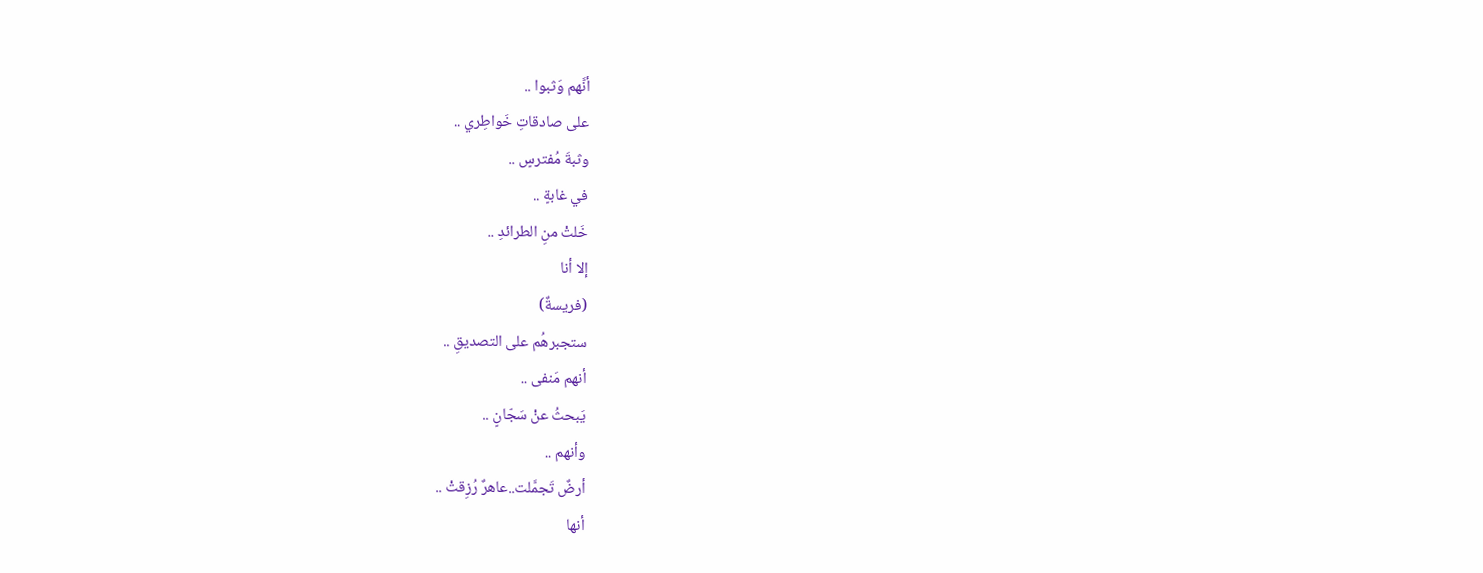أنَّهم وَثبوا ..
على صادقاتِ خَواطِري ..
وثبةَ مُفترسٍ ..
في غابةٍ ..
خَلتْ منِ الطرائدِ ..
إلا أنا
(فريسةٌ)
ستجبرهُم على التصديقِ ..
أنهم مَنفى ..
يَبحثُ عنْ سَجّانٍ ..
وأنهم ..
أرضٌ تَجمَّلت..عاهرٌ رُزِقتْ ..
أنها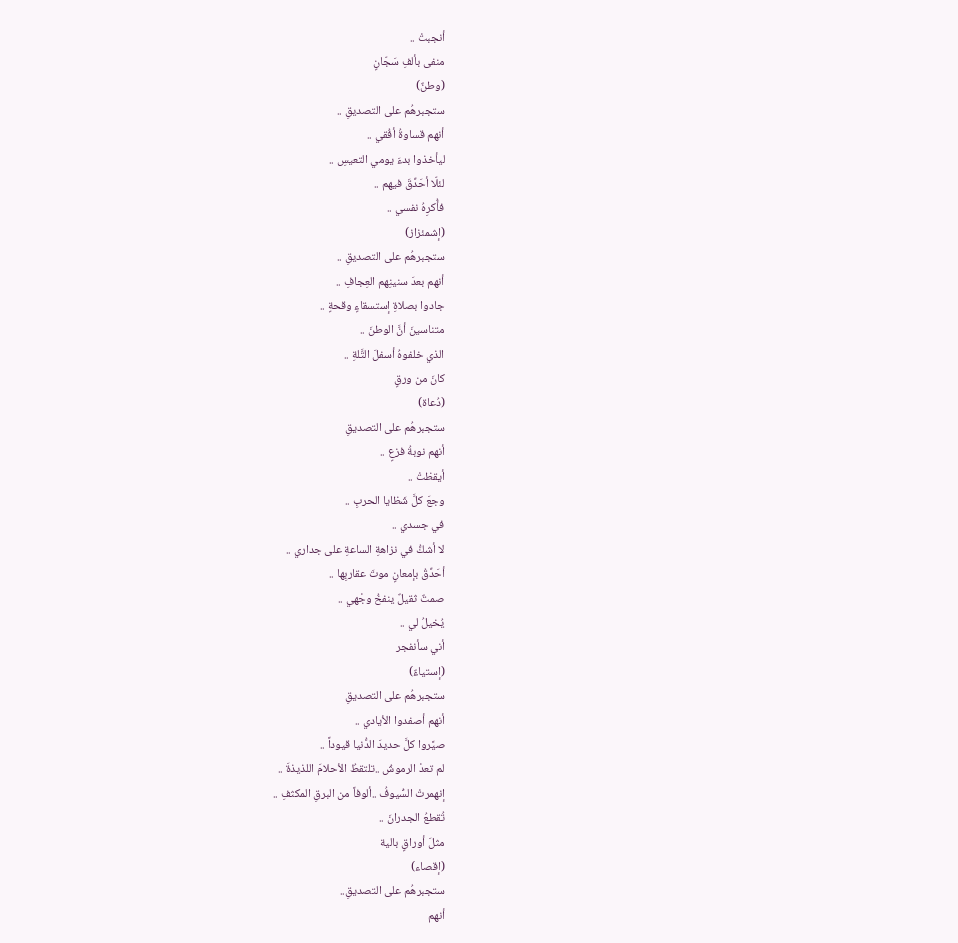أنجبتْ ..
منفى بألفِ سَجّانٍ
(وطنٌ)
ستجبرهُم على التصديقِ ..
أنهم قساوةُ أفُقي ..
ليأخذوا بدءَ يومي التعيسِ ..
لئلّا أحَدِّقَ فيهم ..
فأُكرِهُ نفسي ..
(إشمئزاز)
ستجبرهُم على التصديقِ ..
أنهم بعدَ سنينِهم العِجافِ ..
جادوا بصلاةِ إستسقاءٍ وقحةٍ ..
متناسينَ أنَّ الوطنَ ..
الذي خلفوهُ أسفلَ التَّلةِ ..
كانَ من ورقٍ
(دُعاة)
ستجبرهُم على التصديقِ
أنهم نوبةُ فزعٍ ..
أيقظتْ ..
وجعَ كلَّ شَظايا الحربِ ..
في جسدي ..
لا أشكُّ في نزاهةِ الساعةِ على جداري ..
أحَدِّقُ بإمعانٍ موتَ عقاربِها ..
صمتٌ ثقيلٌ ينفخُ وجْهي ..
يُخيلُ لي ..
أني سأنفجر
(إستياءٌ)
ستجبرهُم على التصديقِ
أنهم أصفدوا الأيادي ..
صيَّروا كلَّ حديدَ الدُّنيا قيوداً ..
لم تعدْ الرموشُ ..تلتقطُ الأحلامَ اللذيذةَ ..
إنهمرتْ السُّيوفُ ..ألوفاً من البرقِ المكثفِ ..
تُقطعُ الجدرانَ ..
مثلَ أوراقٍ بالية
(إقصاء)
ستجبرهُم على التصديقِ..
أنهم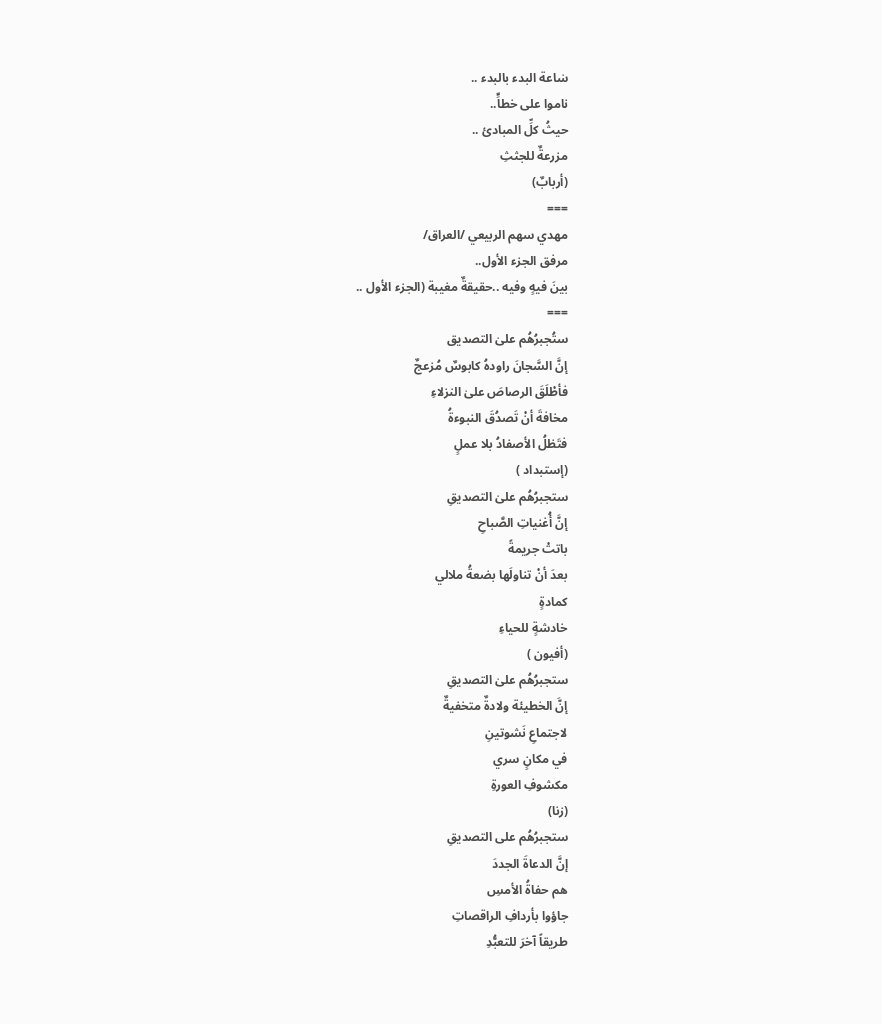سٰاعة البدء بالبدء ..
ناموا على خطاٍّ..
حيثُ كلِّ المبادئ ..
مزرعةٌ للجثثِ
(أربابٌ)
===
مهدي سهم الربيعي /العراق/
مرفق الجزء الأول..
بينَ فيهٍ وفيه ..حقيقةٌ مغيبة (الجزء الأول ..
===
ستُجبرُهُم علىٰ التصديق
إنَّ السَّجانَ راودهُ كابوسٌ مُزعجٌ
فأطْلَقَ الرصاصَ علىٰ النزلاءِ
مخافةَ أنْ تَصدُقَ النبوءةُ
فتَظلُ الأصفادُ بلا عملٍ
(إستبداد )
ستجبرُهُم علىٰ التصديقِ
إنَّ أُغنياتِ الصَّباحِ
باتتْ جريمةً
بعدَ أنْ تناولَها بضعةُ ملالي
كمادةٍ
خادشةٍ للحياءِ
(أفيون )
ستجبرُهُم علىٰ التصديقِ
إنَّ الخطيئة ولادةٌ متخفيةٌ
لاجتماعِ نَشوتينِ
في مكانٍ سري
مكشوفِ العورةِ
(زنا)
ستجبرُهُم على التصديقِ
إنَّ الدعاةَ الجددَ
هم حفاةُ الأمسِ
جاؤوا بأردافِ الراقصاتِ
طريقاً آخرَ للتعبُّدِ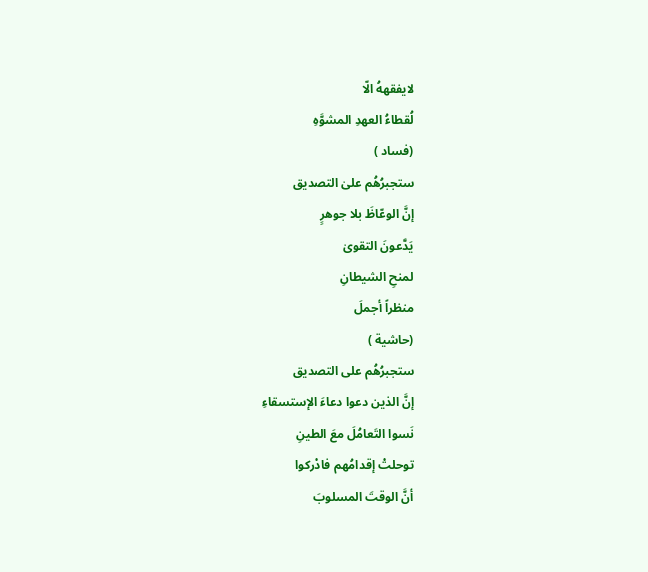لايفقههُ الّا
لُقطاءُ العهدِ المشوَّهِ
(فساد )
ستجبرُهُم علىٰ التصديق
إنَّ الوعّاظَ بلا جوهرٍ
يَدَّعونَ التقوىٰ
لمنحِ الشيطانِ
منظراً أجملَ
(حاشية )
ستجبرُهُم على التصديق
إنَّ الذين دعوا دعاءَ الإستسقاءِ
نَسوا التَعامُلَ معَ الطينِ
توحلتْ إقدامُهم فادْركوا
أنَّ الوقتَ المسلوبَ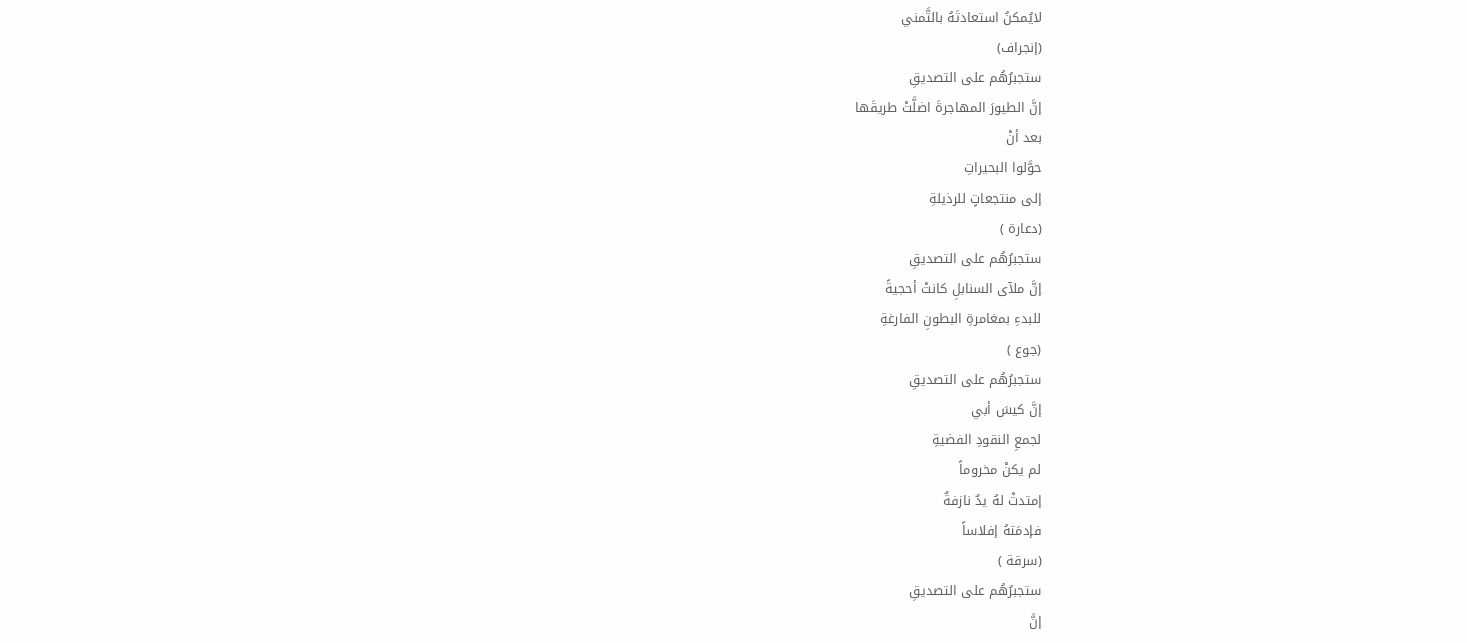لايُمكنُ استعادتَهُ بالتَّمني
(إنجراف)
ستجبرُهُم على التصديقِ
إنَّ الطيورَ المهاجرةَ اضلَّتْ طريقَها
بعد أنْ
حوَّلوا البحيراتِ
إلى منتجعاتٍ للرذيلةِ
(دعارة )
ستجبرُهُم على التصديقِ
إنَّ ملآى السنابلِ كانتْ أحجيةً
للبدءِ بمغامرةِ البطونِ الفارغةِ
(جوع )
ستجبرُهُم على التصديقِ
إنَّ كيسَ أبي
لجمعِ النقودِ الفضيةِ
لم يكنْ مخروماً
إمتدتْ لهُ يدٌ نازفةٌ
فإدمَتهُ إفلاساً
(سرقة )
ستجبرُهُم على التصديقِ
إنَّ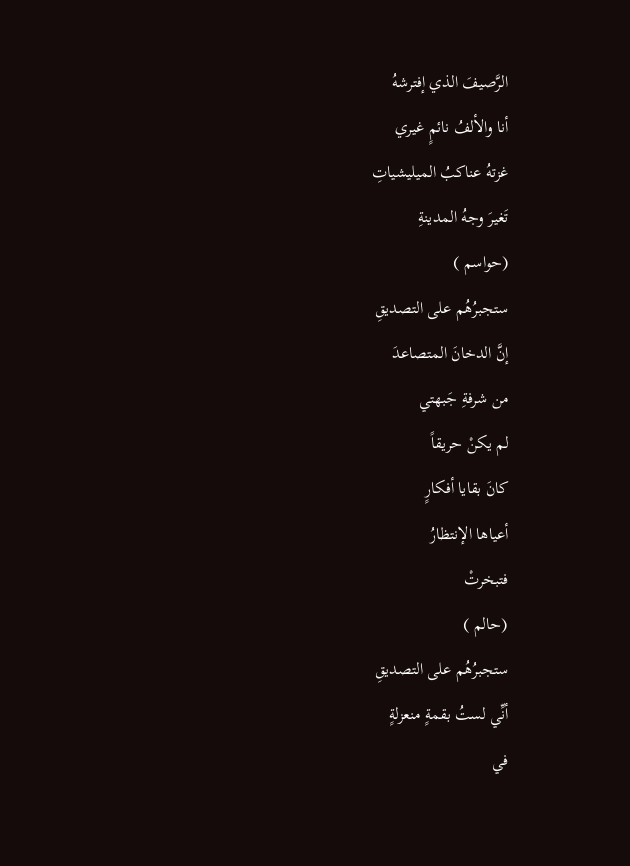الرَّصيفَ الذي إفترشهُ
أنا والألفُ نائمٍ غيري
غزتهُ عناكبُ الميليشياتِ
تَغيرَ وجهُ المدينةِ
(حواسم )
ستجبرُهُم على التصديقِ
إنَّ الدخانَ المتصاعدَ
من شرفةِ جَبهتي
لم يكنْ حريقاً
كانَ بقايا أفكارٍ
أعياها الإنتظارُ
فتبخرتْ
(حالم )
ستجبرُهُم على التصديقِ
أنِّي لستُ بقمةٍ منعزلةٍ
في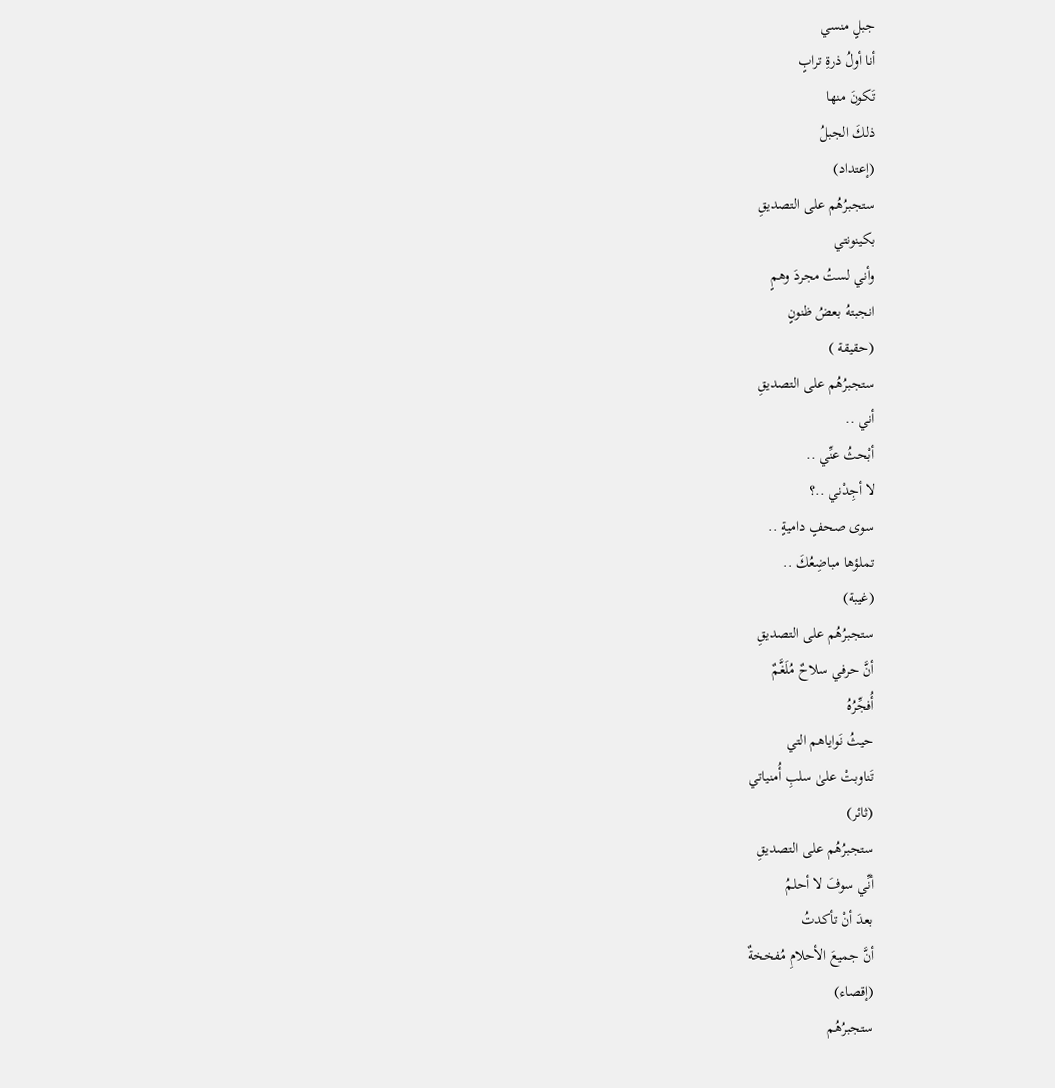جبلٍ منسي
أنا أولُ ذرةِ ترابٍ
تَكونَ منها
ذلكَ الجبلُ
(إعتداد)
ستجبرُهُم على التصديقِ
بكينونتي
وأني لستُ مجردَ وهمٍ
انجبتهُ بعضُ ظنونٍ
(حقيقة )
ستجبرُهُم على التصديقِ
أني ..
أبْحثُ عنِّي ..
لا أجِدْني ..؟
سوى صحفٍ داميةٍ ..
تملؤها مباضِعُكَ ..
(غيبة)
ستجبرُهُم على التصديقِ
أنَّ حرفي سلاحٌ مُلَغَّمٌ
أُفجِّرُهُ
حيثُ نَواياهم التي
تَناوبتْ علىٰ سلبِ أُمنياتي
(ثائر)
ستجبرُهُم على التصديقِ
أنِّي سوفَ لا أحلمُ
بعدَ أنْ تأكدتُ
أنَّ جميعَ الأحلامِ مُفخخةٌ
(إقصاء)
ستجبرُهُم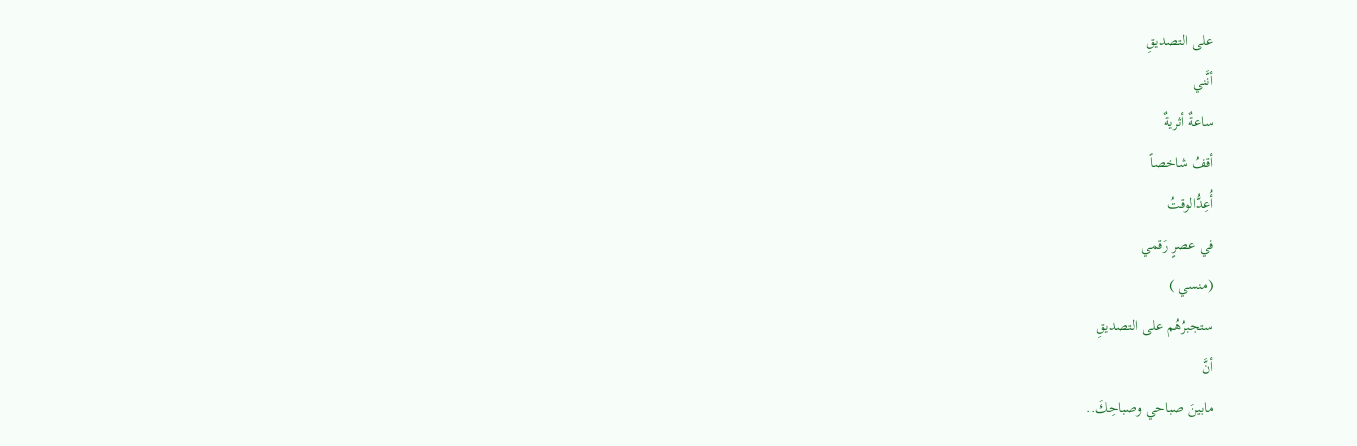على التصديقِ
أنَّني
ساعةٌ أثريةٌ
أقفُ شاخصاً
أُعِدُّالوقتُ
في عصرٍ رَقمي
(منسي )
ستجبرُهُم على التصديقِ
أنَّ
مابينَ صباحي وصباحِكَ..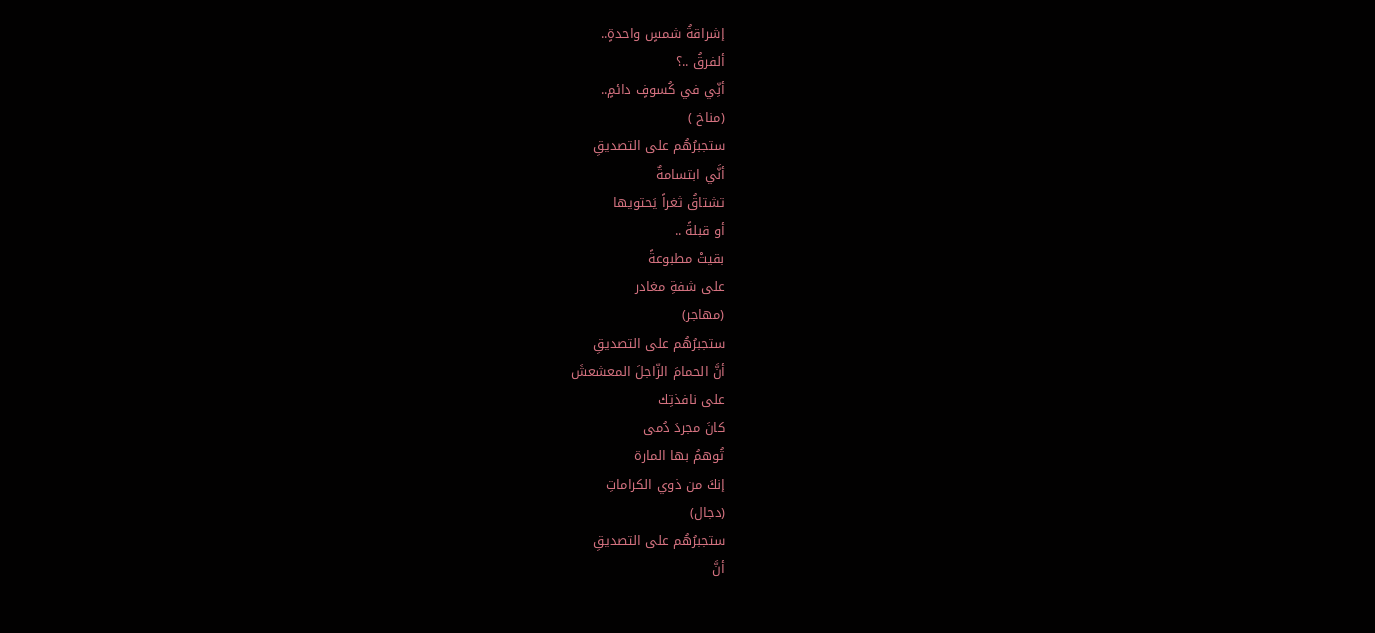إشراقةُ شمسٍ واحدةٍ..
ألفرقُ ..؟
أنِّي في كُسوفٍ دائمٍ..
(مناخ )
ستجبرُهُم على التصديقِ
أنَّي ابتسامةٌ
تشتاقُ ثغراً يَحتويها
أو قبلةً ..
بقيتْ مطبوعةً
على شفةِ مغادر
(مهاجر)
ستجبرُهُم على التصديقِ
أنَّ الحمامَ الزّاجلَ المعشعشَ
على نافذتِك
كانَ مجردَ دُمى
تُوهمُ بها المارة
إنكَ من ذوي الكراماتِ
(دجال)
ستجبرُهُم على التصديقِ
أنَّ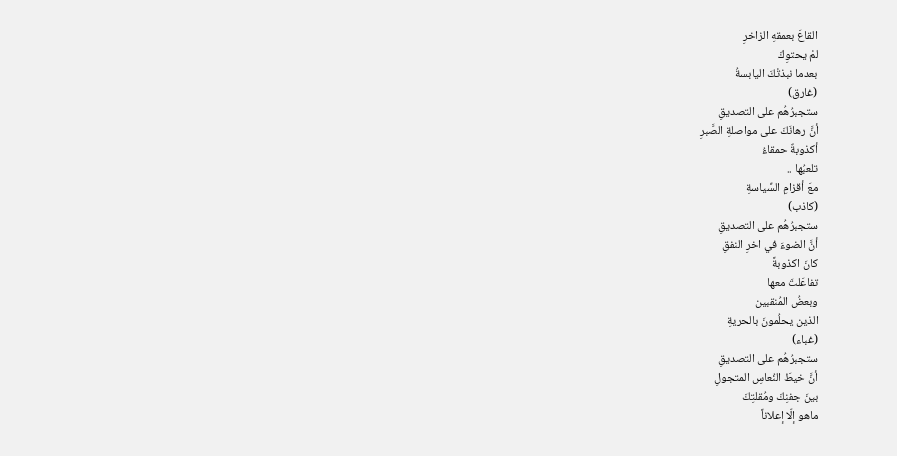القاعَ بعمقهِ الزاخرِ
لمْ يحتوِكَ
بعدما نبذتْكَ اليابسةُ
(غارق)
ستجبرُهُم على التصديقِ
أنَّ رهانَكَ على مواصلةِ الصَّبرِ
أكذوبةٌ حمقاءُ
تلعبُها ..
معَ أقزامِ السِّياسةِ
(كاذب)
ستجبرُهُم على التصديقِ
أنَّ الضوءَ في اخرِ النفقِ
كانَ اكذوبةً
تفاعَلتَ معها
وبعضُ المُنقبين
الذين يحلُمونَ بالحريةِ
(غباء)
ستجبرُهُم على التصديقِ
أنَّ خيطَ النُعاسِ المتجولِ
بينَ جفنِكَ ومُقلتِكَ
ماهو إلّا إعلاناً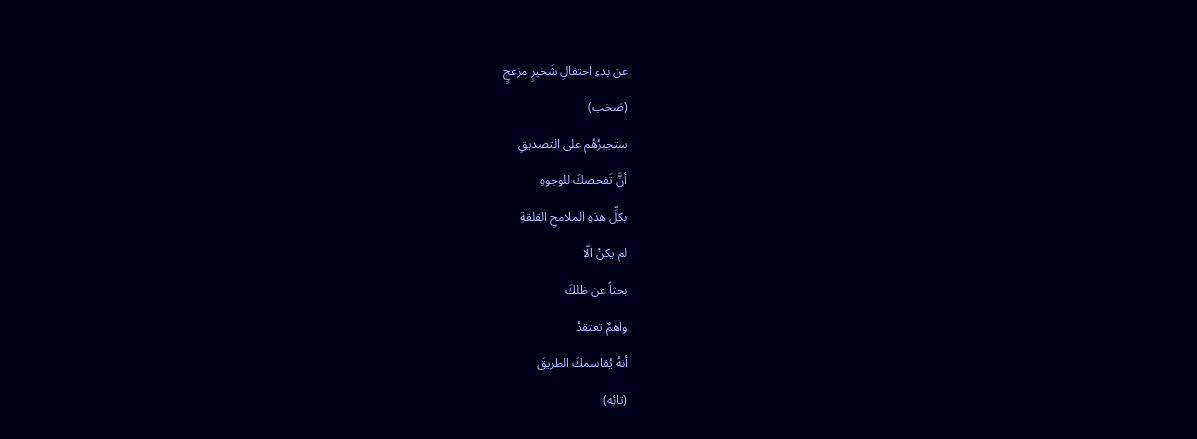عن بدءِ احتفالِ شَخيرٍ مزعجٍ
(صَخب)
ستجبرُهُم على التصديقِ
أنَّ تَفحصكَ للوجوهِ
بكلِّ هذهِ الملامحِ القلقةِ
لم يكنْ الّا
بحثاً عن ظلكَ
واهمٌ تعتقدُ
أنهُ يُقاسمكَ الطريقَ
(تائِه)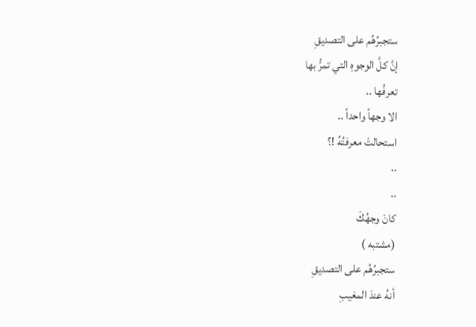ستجبرُهُم على التصديقِ
إنَّ كلَّ الوجوهِ التي تمرُّ بها
تعرفُها ..
الا وجهاً واحداً ..
استحالتْ معرفتُهُ !؟
..
..
كانَ وجهُكَ
(مشتبه )
ستجبرُهُم على التصديقِ
أنهُ عندَ المغيبِ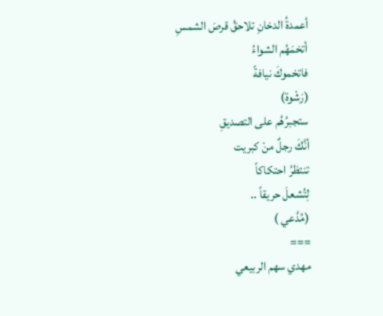أعمدةُ الدخانِ تلاحقُ قرصَ الشمسِ
أتخمَهُم الشواءُ
فاتخموكَ نيافةً
(رَشْوة)
ستجبرُهُم على التصديقِ
أنَّكَ رجلٌ منْ كبريت
تنتظرُ احتكاكاً
لِتُشعلَ حريقاً ..
(مُدَّعي )
===
مهدي سهم الربيعي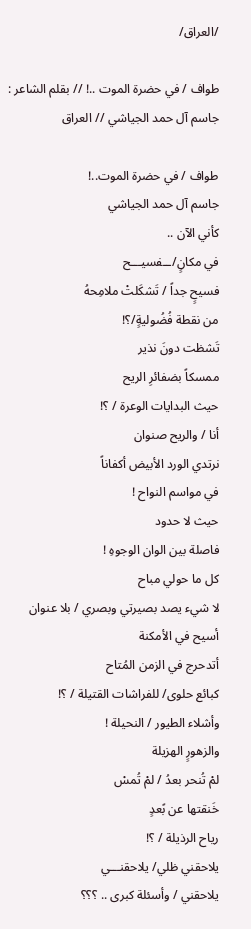/العراق/

طواف / في حضرة الموت ..! // بقلم الشاعر : جاسم آل حمد الجياشي // العراق

طواف / في حضرة الموت..!
جاسم آل حمد الجياشي
كأني الآن ..
في مكانٍ/ــفسيـــح
فسيحٍ جداً / تَشكَلتْ ملامِحهُ
من نقطة فُضُوليةٍ/؟!
تَشظت دونَ نذير
ممسكاً بضفائرِ الريح
حيث البدايات الوعرة / ؟!
أنا / والريح صنوان
نرتدي الورد الأبيض أكفاناً
في مواسم النواح !
حيث لا حدود
فاصلة بين الوان الوجوهِ !
كل ما حولي مباح
لا شيء يصد بصيرتي وبصري / بلا عنوان
أسيح في الأمكنة
أتدحرج في الزمن المُتاح
كبائع حلوى/ للفراشات القتيلة / ؟!
وأشلاء الطيور / النحيلة !
والزهورٍ الهزيلة
لمْ تُنحر بعدُ / لمْ تُمسْ
خَنقتها عن بًعدٍ
رياح الرذيلة / ؟!
يلاحقني ظلي/ يلاحقنـــي
يلاحقني / وأسئلة كبرى .. ؟؟؟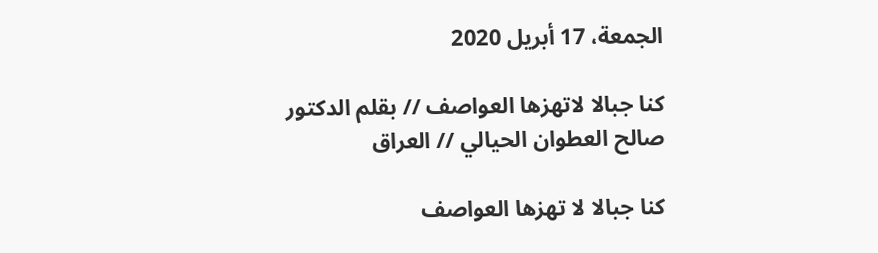الجمعة، 17 أبريل 2020

كنا جبالا لاتهزها العواصف // بقلم الدكتور صالح العطوان الحيالي // العراق

كنا جبالا لا تهزها العواصف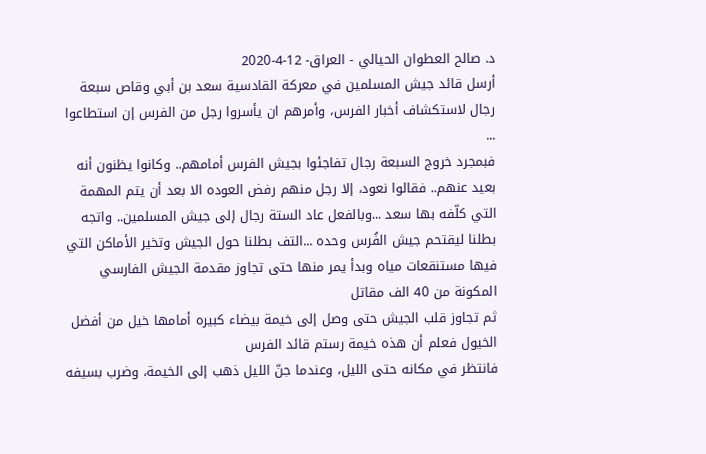د. صالح العطوان الحيالي - العراق- 12-4-2020
أرسل قائد جيش المسلمين في معركة القادسية سعد بن أبي وقاص سبعة رجال لاستكشاف أخبار الفرس، وأمرهم ان يأسروا رجل من الفرس إن استطاعوا ...
فبمجرد خروج السبعة رجال تفاجئوا بجيش الفرس أمامهم.. وكانوا يظنون أنه بعيد عنهم.. فقالوا نعود، إلا رجل منهم رفض العوده الا بعد أن يتم المهمة التي كلّفه بها سعد ...وبالفعل عاد الستة رجال إلى جيش المسلمين.. واتجه بطلنا ليقتحم جيش الفُرس وحده ...التف بطلنا حول الجيش وتخير الأماكن التي فيها مستنقعات مياه وبدأ يمر منها حتى تجاوز مقدمة الجيش الفارسي المكونة من 40 الف مقاتل
ثم تجاوز قلب الجيش حتى وصل إلى خيمة بيضاء كبيره أمامها خيل من أفضل الخيول فعلم أن هذه خيمة رستم قائد الفرس
فانتظر في مكانه حتى الليل، وعندما جنّ الليل ذهب إلى الخيمة، وضرب بسيفه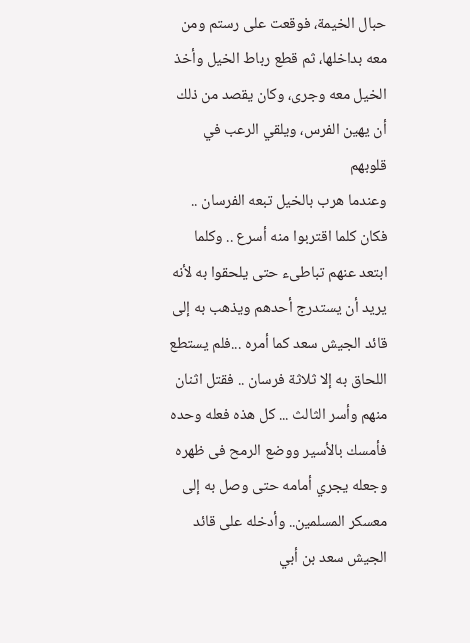حبال الخيمة، فوقعت على رستم ومن معه بداخلها، ثم قطع رباط الخيل وأخذ الخيل معه وجرى، وكان يقصد من ذلك أن يهين الفرس، ويلقي الرعب في قلوبهم
وعندما هرب بالخيل تبعه الفرسان .. فكان كلما اقتربوا منه أسرع .. وكلما ابتعد عنهم تباطىء حتى يلحقوا به لأنه يريد أن يستدرج أحدهم ويذهب به إلى قائد الجيش سعد كما أمره ...فلم يستطع اللحاق به إلا ثلاثة فرسان .. فقتل اثنان منهم وأسر الثالث ... كل هذه فعله وحده
فأمسك بالأسير ووضع الرمح فى ظهره وجعله يجري أمامه حتى وصل به إلى معسكر المسلمين.. وأدخله على قائد الجيش سعد بن أبي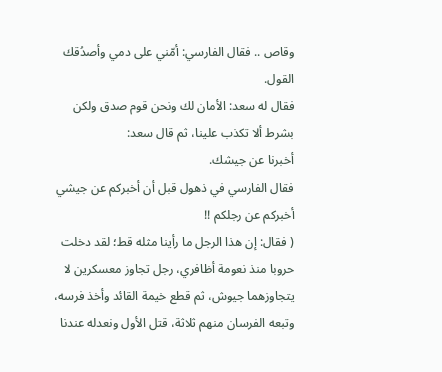وقاص .. فقال الفارسي: أمّني على دمي وأصدُقك القول.
فقال له سعد: الأمان لك ونحن قوم صدق ولكن بشرط ألا تكذب علينا، ثم قال سعد:
أخبرنا عن جيشك.
فقال الفارسي في ذهول قبل أن أخبركم عن جيشي أخبركم عن رجلكم !!
( فقال: إن هذا الرجل ما رأينا مثله قط؛ لقد دخلت حروبا منذ نعومة أظافري، رجل تجاوز معسكرين لا يتجاوزهما جيوش، ثم قطع خيمة القائد وأخذ فرسه، وتبعه الفرسان منهم ثلاثة، قتل الأول ونعدله عندنا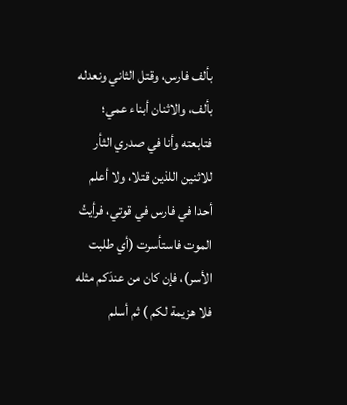بألف فارس، وقتل الثاني ونعدله بألف، والاثنان أبناء عمي؛ فتابعته وأنا في صدري الثأر للاثنين اللذين قتلا، ولا أعلم أحدا في فارس في قوتي، فرأيتُ الموت فاستأسرت (أي طلبت الأسر)، فإن كان من عندَكم مثله فلا هزيمة لكم ) ثم أسلم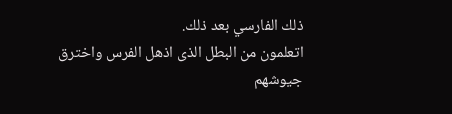ذلك الفارسي بعد ذلك.
اتعلمون من البطل الذى اذهل الفرس واخترق جيوشهم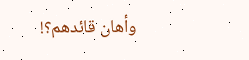وأهان قائدهم؟!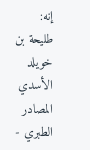إنه:
طليحة بن خويلد الأسدي
المصادر
الطبري -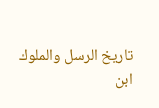تاريخ الرسل والملوك
ابن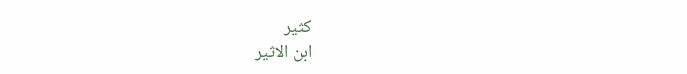كثير
ابن الاثير